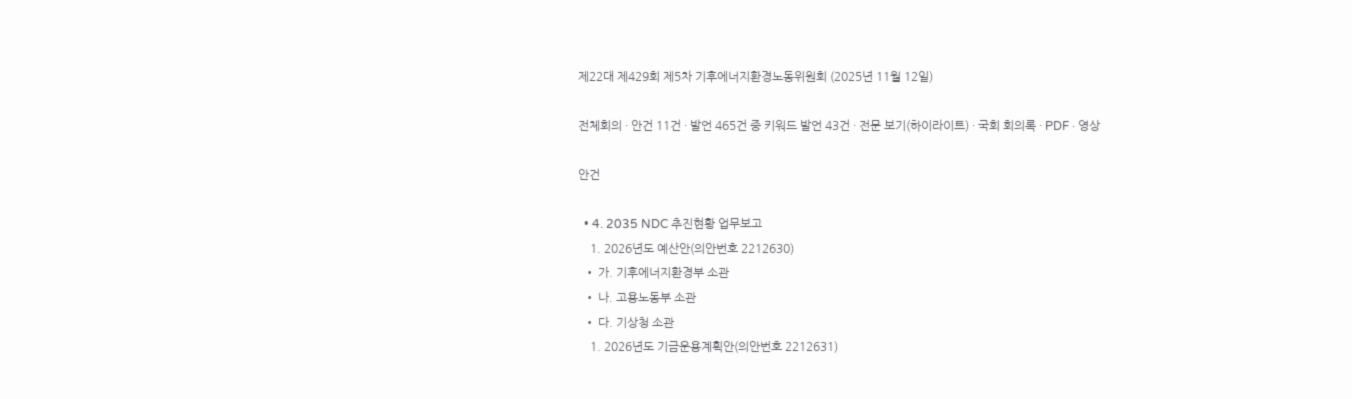제22대 제429회 제5차 기후에너지환경노동위원회 (2025년 11월 12일)

전체회의 · 안건 11건 · 발언 465건 중 키워드 발언 43건 · 전문 보기(하이라이트) · 국회 회의록 · PDF · 영상

안건

  • 4. 2035 NDC 추진현황 업무보고
    1. 2026년도 예산안(의안번호 2212630)
  • 가. 기후에너지환경부 소관
  • 나. 고용노동부 소관
  • 다. 기상청 소관
    1. 2026년도 기금운용계획안(의안번호 2212631)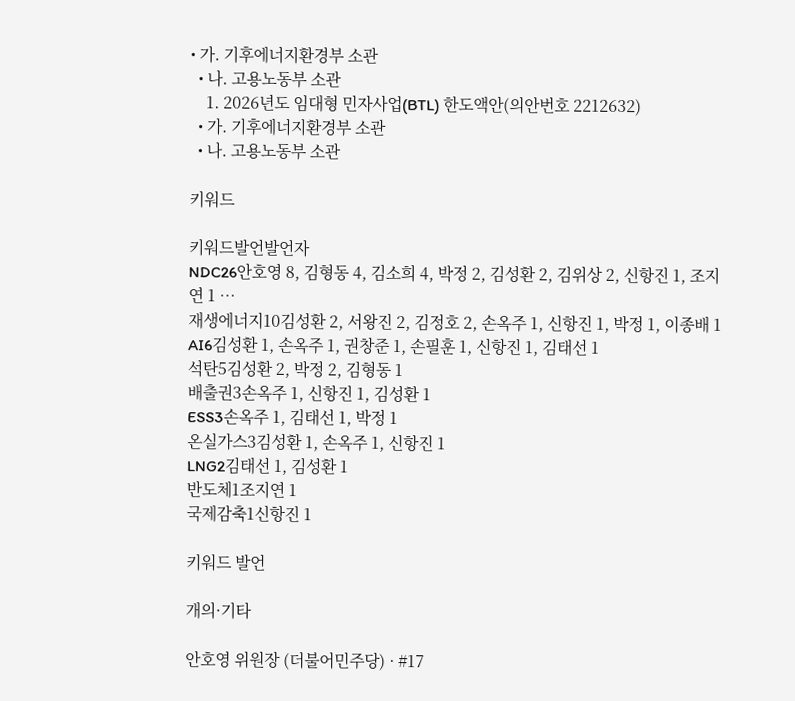• 가. 기후에너지환경부 소관
  • 나. 고용노동부 소관
    1. 2026년도 임대형 민자사업(BTL) 한도액안(의안번호 2212632)
  • 가. 기후에너지환경부 소관
  • 나. 고용노동부 소관

키워드

키워드발언발언자
NDC26안호영 8, 김형동 4, 김소희 4, 박정 2, 김성환 2, 김위상 2, 신항진 1, 조지연 1 …
재생에너지10김성환 2, 서왕진 2, 김정호 2, 손옥주 1, 신항진 1, 박정 1, 이종배 1
AI6김성환 1, 손옥주 1, 권창준 1, 손필훈 1, 신항진 1, 김태선 1
석탄5김성환 2, 박정 2, 김형동 1
배출권3손옥주 1, 신항진 1, 김성환 1
ESS3손옥주 1, 김태선 1, 박정 1
온실가스3김성환 1, 손옥주 1, 신항진 1
LNG2김태선 1, 김성환 1
반도체1조지연 1
국제감축1신항진 1

키워드 발언

개의·기타

안호영 위원장 (더불어민주당) · #17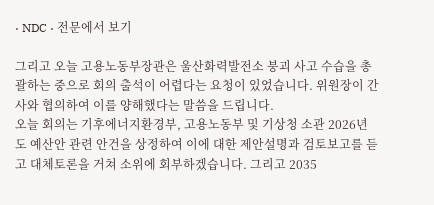· NDC · 전문에서 보기

그리고 오늘 고용노동부장관은 울산화력발전소 붕괴 사고 수습을 총괄하는 중으로 회의 출석이 어렵다는 요청이 있었습니다. 위원장이 간사와 협의하여 이를 양해했다는 말씀을 드립니다.
오늘 회의는 기후에너지환경부, 고용노동부 및 기상청 소관 2026년도 예산안 관련 안건을 상정하여 이에 대한 제안설명과 검토보고를 듣고 대체토론을 거쳐 소위에 회부하겠습니다. 그리고 2035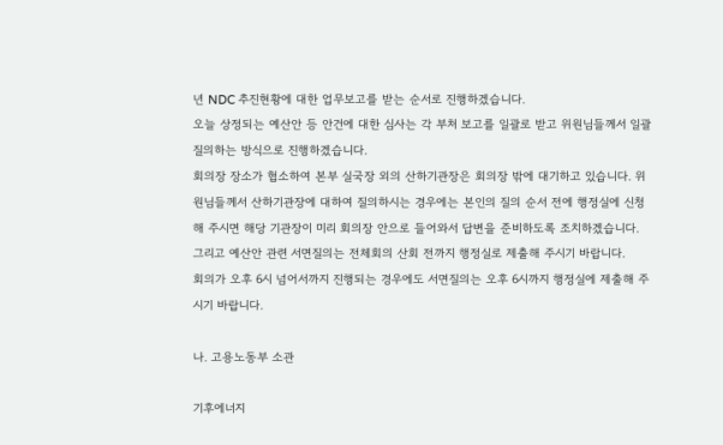년 NDC 추진현황에 대한 업무보고를 받는 순서로 진행하겠습니다.
오늘 상정되는 예산안 등 안건에 대한 심사는 각 부처 보고를 일괄로 받고 위원님들께서 일괄 질의하는 방식으로 진행하겠습니다.
회의장 장소가 협소하여 본부 실국장 외의 산하기관장은 회의장 밖에 대기하고 있습니다. 위원님들께서 산하기관장에 대하여 질의하시는 경우에는 본인의 질의 순서 전에 행정실에 신청해 주시면 해당 기관장이 미리 회의장 안으로 들어와서 답변을 준비하도록 조치하겠습니다.
그리고 예산안 관련 서면질의는 전체회의 산회 전까지 행정실로 제출해 주시기 바랍니다.
회의가 오후 6시 넘어서까지 진행되는 경우에도 서면질의는 오후 6시까지 행정실에 제출해 주시기 바랍니다.

나. 고용노동부 소관

기후에너지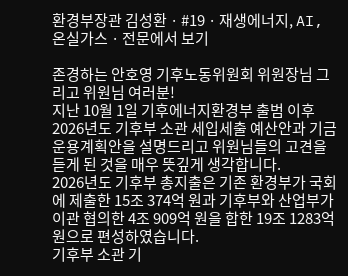환경부장관 김성환 · #19 · 재생에너지, AI, 온실가스 · 전문에서 보기

존경하는 안호영 기후노동위원회 위원장님 그리고 위원님 여러분!
지난 10월 1일 기후에너지환경부 출범 이후 2026년도 기후부 소관 세입세출 예산안과 기금운용계획안을 설명드리고 위원님들의 고견을 듣게 된 것을 매우 뜻깊게 생각합니다.
2026년도 기후부 총지출은 기존 환경부가 국회에 제출한 15조 374억 원과 기후부와 산업부가 이관 협의한 4조 909억 원을 합한 19조 1283억 원으로 편성하였습니다.
기후부 소관 기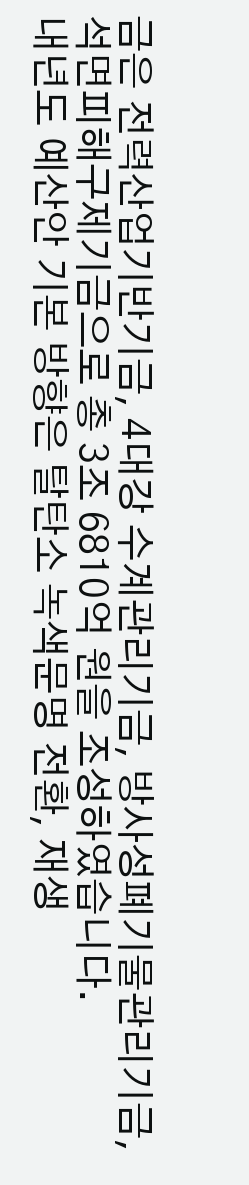금은 전력산업기반기금, 4대강 수계관리기금, 방사성폐기물관리기금, 석면피해구제기금으로 총 3조 6810억 원을 조성하였습니다.
내년도 예산안 기본 방향은 탈탄소 녹색문명 전환, 재생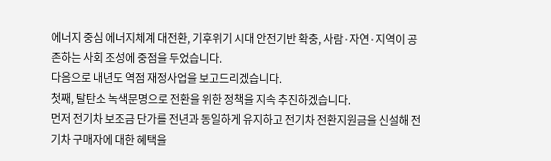에너지 중심 에너지체계 대전환, 기후위기 시대 안전기반 확충, 사람·자연·지역이 공존하는 사회 조성에 중점을 두었습니다.
다음으로 내년도 역점 재정사업을 보고드리겠습니다.
첫째, 탈탄소 녹색문명으로 전환을 위한 정책을 지속 추진하겠습니다.
먼저 전기차 보조금 단가를 전년과 동일하게 유지하고 전기차 전환지원금을 신설해 전기차 구매자에 대한 혜택을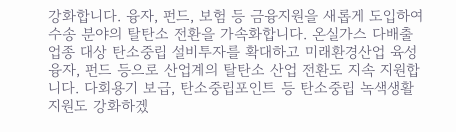강화합니다. 융자, 펀드, 보험 등 금융지원을 새롭게 도입하여 수송 분야의 탈탄소 전환을 가속화합니다. 온실가스 다배출 업종 대상 탄소중립 설비투자를 확대하고 미래환경산업 육성 융자, 펀드 등으로 산업계의 탈탄소 산업 전환도 지속 지원합니다. 다회용기 보급, 탄소중립포인트 등 탄소중립 녹색생활 지원도 강화하겠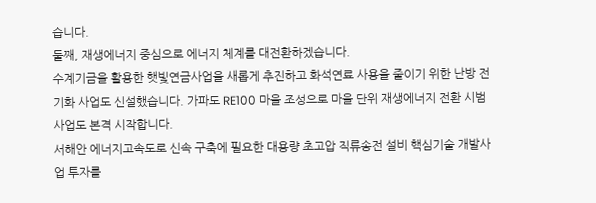습니다.
둘째, 재생에너지 중심으로 에너지 체계를 대전환하겠습니다.
수계기금을 활용한 햇빛연금사업을 새롭게 추진하고 화석연료 사용을 줄이기 위한 난방 전기화 사업도 신설했습니다. 가파도 RE100 마을 조성으로 마을 단위 재생에너지 전환 시범 사업도 본격 시작합니다.
서해안 에너지고속도로 신속 구축에 필요한 대용량 초고압 직류송전 설비 핵심기술 개발사업 투자를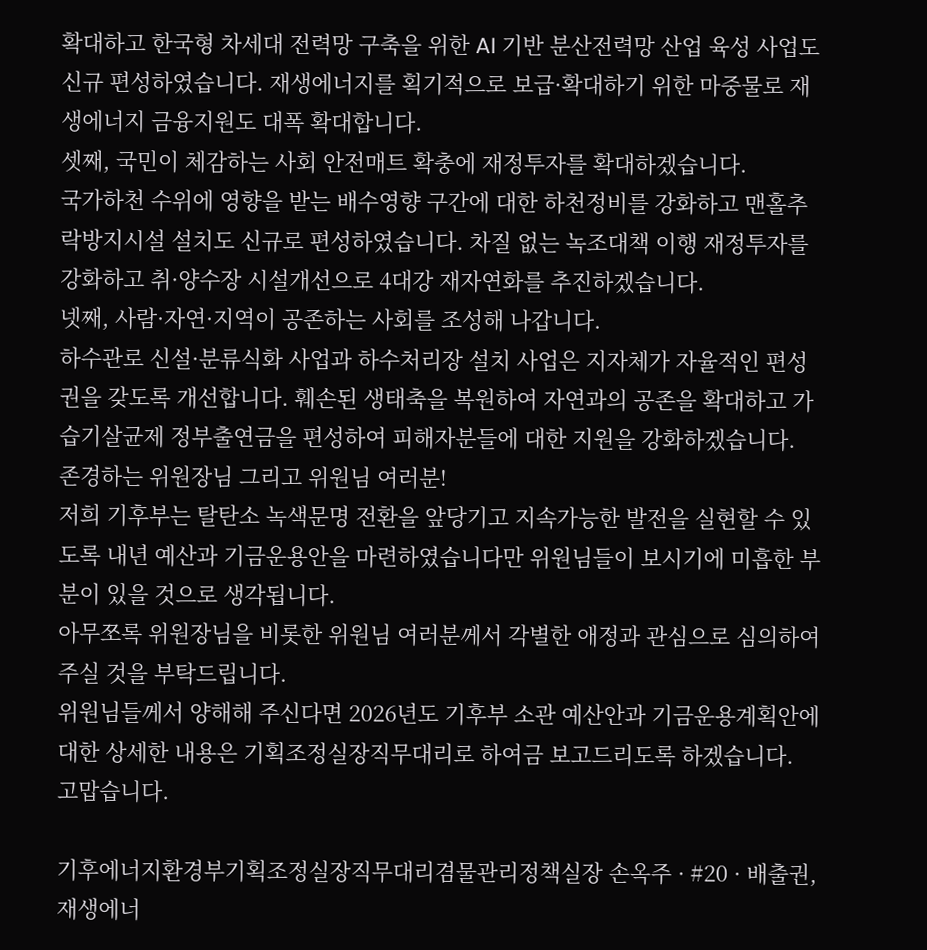확대하고 한국형 차세대 전력망 구축을 위한 AI 기반 분산전력망 산업 육성 사업도 신규 편성하였습니다. 재생에너지를 획기적으로 보급·확대하기 위한 마중물로 재생에너지 금융지원도 대폭 확대합니다.
셋째, 국민이 체감하는 사회 안전매트 확충에 재정투자를 확대하겠습니다.
국가하천 수위에 영향을 받는 배수영향 구간에 대한 하천정비를 강화하고 맨홀추락방지시설 설치도 신규로 편성하였습니다. 차질 없는 녹조대책 이행 재정투자를 강화하고 취·양수장 시설개선으로 4대강 재자연화를 추진하겠습니다.
넷째, 사람·자연·지역이 공존하는 사회를 조성해 나갑니다.
하수관로 신설·분류식화 사업과 하수처리장 설치 사업은 지자체가 자율적인 편성권을 갖도록 개선합니다. 훼손된 생태축을 복원하여 자연과의 공존을 확대하고 가습기살균제 정부출연금을 편성하여 피해자분들에 대한 지원을 강화하겠습니다.
존경하는 위원장님 그리고 위원님 여러분!
저희 기후부는 탈탄소 녹색문명 전환을 앞당기고 지속가능한 발전을 실현할 수 있도록 내년 예산과 기금운용안을 마련하였습니다만 위원님들이 보시기에 미흡한 부분이 있을 것으로 생각됩니다.
아무쪼록 위원장님을 비롯한 위원님 여러분께서 각별한 애정과 관심으로 심의하여 주실 것을 부탁드립니다.
위원님들께서 양해해 주신다면 2026년도 기후부 소관 예산안과 기금운용계획안에 대한 상세한 내용은 기획조정실장직무대리로 하여금 보고드리도록 하겠습니다.
고맙습니다.

기후에너지환경부기획조정실장직무대리겸물관리정책실장 손옥주 · #20 · 배출권, 재생에너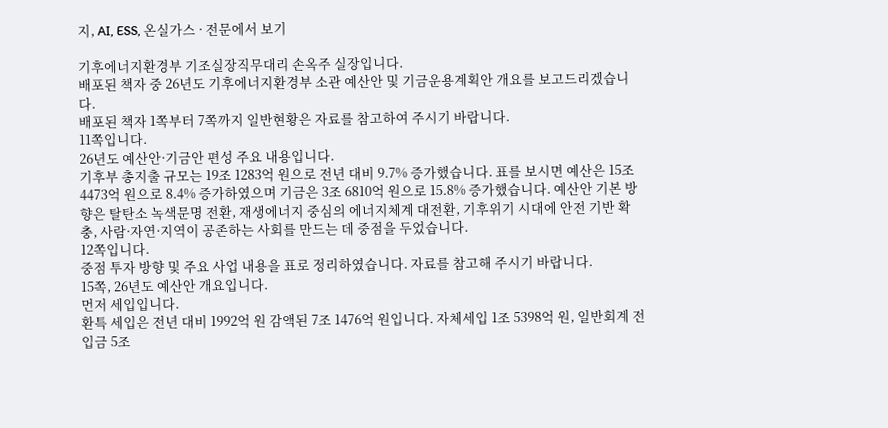지, AI, ESS, 온실가스 · 전문에서 보기

기후에너지환경부 기조실장직무대리 손옥주 실장입니다.
배포된 책자 중 26년도 기후에너지환경부 소관 예산안 및 기금운용계획안 개요를 보고드리겠습니다.
배포된 책자 1쪽부터 7쪽까지 일반현황은 자료를 참고하여 주시기 바랍니다.
11쪽입니다.
26년도 예산안·기금안 편성 주요 내용입니다.
기후부 총지출 규모는 19조 1283억 원으로 전년 대비 9.7% 증가했습니다. 표를 보시면 예산은 15조 4473억 원으로 8.4% 증가하였으며 기금은 3조 6810억 원으로 15.8% 증가했습니다. 예산안 기본 방향은 탈탄소 녹색문명 전환, 재생에너지 중심의 에너지체계 대전환, 기후위기 시대에 안전 기반 확충, 사람·자연·지역이 공존하는 사회를 만드는 데 중점을 두었습니다.
12쪽입니다.
중점 투자 방향 및 주요 사업 내용을 표로 정리하였습니다. 자료를 참고해 주시기 바랍니다.
15쪽, 26년도 예산안 개요입니다.
먼저 세입입니다.
환특 세입은 전년 대비 1992억 원 감액된 7조 1476억 원입니다. 자체세입 1조 5398억 원, 일반회계 전입금 5조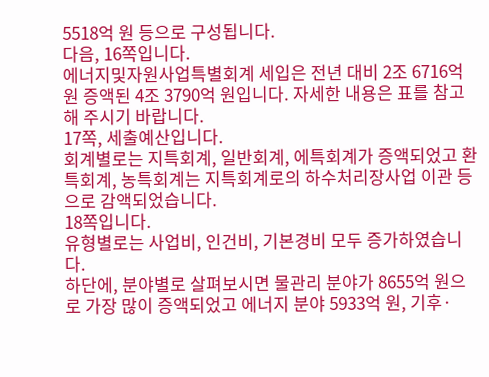5518억 원 등으로 구성됩니다.
다음, 16쪽입니다.
에너지및자원사업특별회계 세입은 전년 대비 2조 6716억 원 증액된 4조 3790억 원입니다. 자세한 내용은 표를 참고해 주시기 바랍니다.
17쪽, 세출예산입니다.
회계별로는 지특회계, 일반회계, 에특회계가 증액되었고 환특회계, 농특회계는 지특회계로의 하수처리장사업 이관 등으로 감액되었습니다.
18쪽입니다.
유형별로는 사업비, 인건비, 기본경비 모두 증가하였습니다.
하단에, 분야별로 살펴보시면 물관리 분야가 8655억 원으로 가장 많이 증액되었고 에너지 분야 5933억 원, 기후·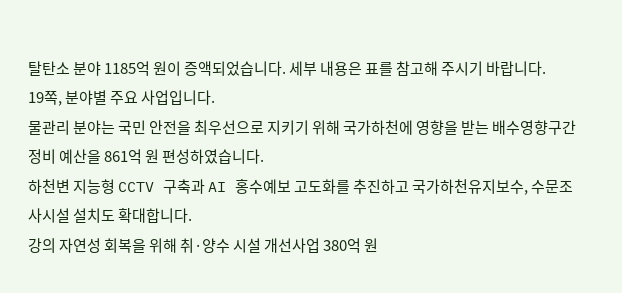탈탄소 분야 1185억 원이 증액되었습니다. 세부 내용은 표를 참고해 주시기 바랍니다.
19쪽, 분야별 주요 사업입니다.
물관리 분야는 국민 안전을 최우선으로 지키기 위해 국가하천에 영향을 받는 배수영향구간 정비 예산을 861억 원 편성하였습니다.
하천변 지능형 CCTV 구축과 AI 홍수예보 고도화를 추진하고 국가하천유지보수, 수문조사시설 설치도 확대합니다.
강의 자연성 회복을 위해 취·양수 시설 개선사업 380억 원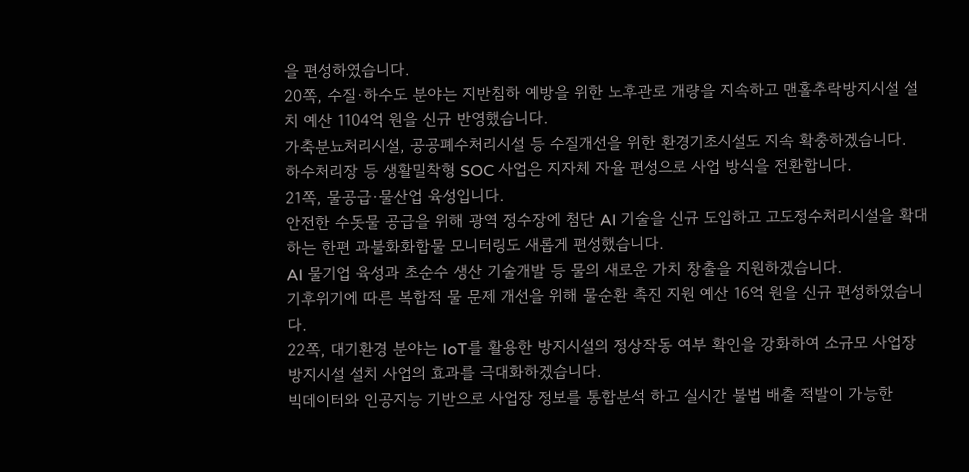을 편성하였습니다.
20쪽, 수질·하수도 분야는 지반침하 예방을 위한 노후관로 개량을 지속하고 맨홀추락방지시설 설치 예산 1104억 원을 신규 반영했습니다.
가축분뇨처리시설, 공공폐수처리시설 등 수질개선을 위한 환경기초시설도 지속 확충하겠습니다.
하수처리장 등 생활밀착형 SOC 사업은 지자체 자율 편성으로 사업 방식을 전환합니다.
21쪽, 물공급·물산업 육성입니다.
안전한 수돗물 공급을 위해 광역 정수장에 첨단 AI 기술을 신규 도입하고 고도정수처리시설을 확대하는 한편 과불화화합물 모니터링도 새롭게 편성했습니다.
AI 물기업 육성과 초순수 생산 기술개발 등 물의 새로운 가치 창출을 지원하겠습니다.
기후위기에 따른 복합적 물 문제 개선을 위해 물순환 촉진 지원 예산 16억 원을 신규 편성하였습니다.
22쪽, 대기환경 분야는 IoT를 활용한 방지시설의 정상작동 여부 확인을 강화하여 소규모 사업장 방지시설 설치 사업의 효과를 극대화하겠습니다.
빅데이터와 인공지능 기반으로 사업장 정보를 통합분석 하고 실시간 불법 배출 적발이 가능한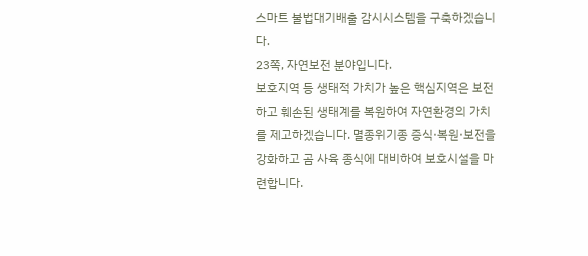스마트 불법대기배출 감시시스템을 구축하겠습니다.
23쪽, 자연보전 분야입니다.
보호지역 등 생태적 가치가 높은 핵심지역은 보전하고 훼손된 생태계를 복원하여 자연환경의 가치를 제고하겠습니다. 멸종위기종 증식·복원·보전을 강화하고 곰 사육 종식에 대비하여 보호시설을 마련합니다.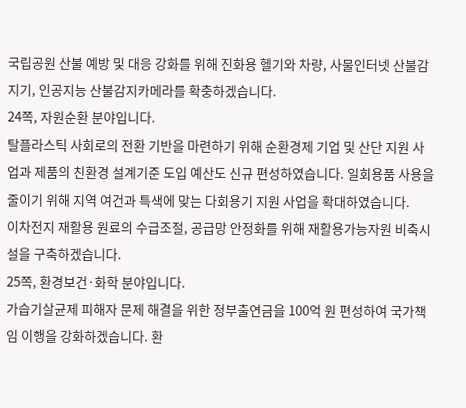국립공원 산불 예방 및 대응 강화를 위해 진화용 헬기와 차량, 사물인터넷 산불감지기, 인공지능 산불감지카메라를 확충하겠습니다.
24쪽, 자원순환 분야입니다.
탈플라스틱 사회로의 전환 기반을 마련하기 위해 순환경제 기업 및 산단 지원 사업과 제품의 친환경 설계기준 도입 예산도 신규 편성하였습니다. 일회용품 사용을 줄이기 위해 지역 여건과 특색에 맞는 다회용기 지원 사업을 확대하였습니다.
이차전지 재활용 원료의 수급조절, 공급망 안정화를 위해 재활용가능자원 비축시설을 구축하겠습니다.
25쪽, 환경보건·화학 분야입니다.
가습기살균제 피해자 문제 해결을 위한 정부출연금을 100억 원 편성하여 국가책임 이행을 강화하겠습니다. 환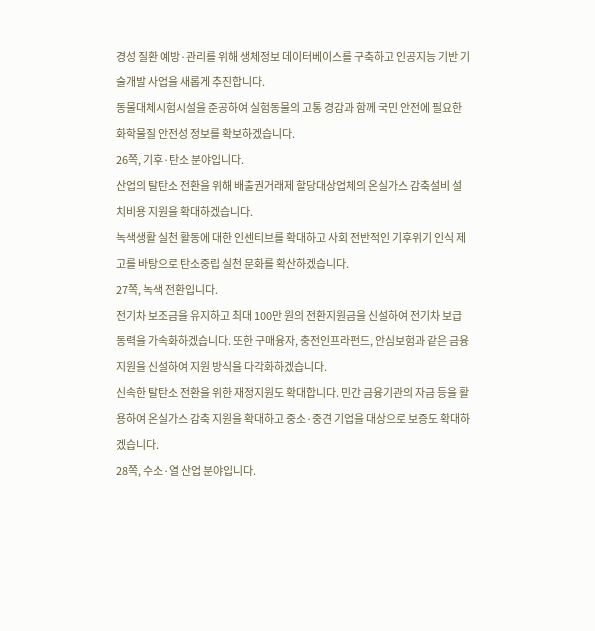경성 질환 예방·관리를 위해 생체정보 데이터베이스를 구축하고 인공지능 기반 기술개발 사업을 새롭게 추진합니다.
동물대체시험시설을 준공하여 실험동물의 고통 경감과 함께 국민 안전에 필요한 화학물질 안전성 정보를 확보하겠습니다.
26쪽, 기후·탄소 분야입니다.
산업의 탈탄소 전환을 위해 배출권거래제 할당대상업체의 온실가스 감축설비 설치비용 지원을 확대하겠습니다.
녹색생활 실천 활동에 대한 인센티브를 확대하고 사회 전반적인 기후위기 인식 제고를 바탕으로 탄소중립 실천 문화를 확산하겠습니다.
27쪽, 녹색 전환입니다.
전기차 보조금을 유지하고 최대 100만 원의 전환지원금을 신설하여 전기차 보급 동력을 가속화하겠습니다. 또한 구매융자, 충전인프라펀드, 안심보험과 같은 금융지원을 신설하여 지원 방식을 다각화하겠습니다.
신속한 탈탄소 전환을 위한 재정지원도 확대합니다. 민간 금융기관의 자금 등을 활용하여 온실가스 감축 지원을 확대하고 중소·중견 기업을 대상으로 보증도 확대하겠습니다.
28쪽, 수소·열 산업 분야입니다.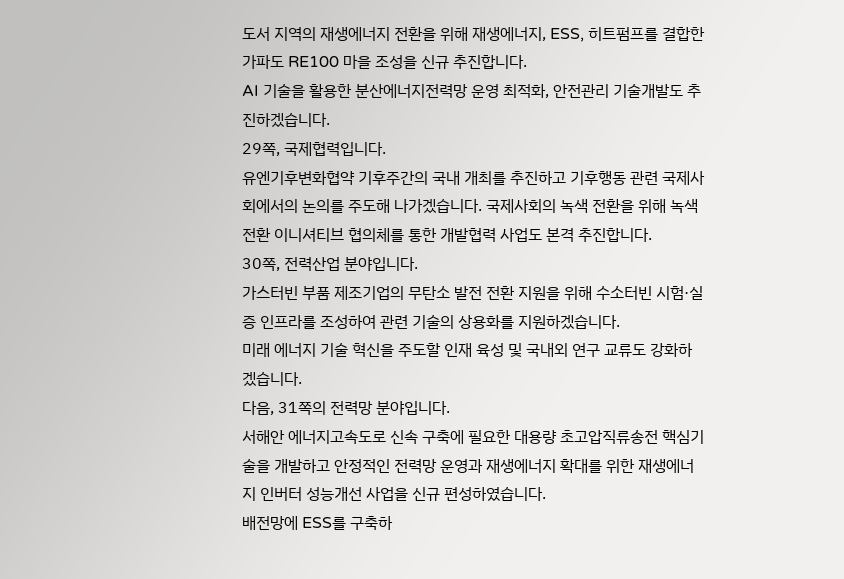도서 지역의 재생에너지 전환을 위해 재생에너지, ESS, 히트펌프를 결합한 가파도 RE100 마을 조성을 신규 추진합니다.
AI 기술을 활용한 분산에너지전력망 운영 최적화, 안전관리 기술개발도 추진하겠습니다.
29쪽, 국제협력입니다.
유엔기후변화협약 기후주간의 국내 개최를 추진하고 기후행동 관련 국제사회에서의 논의를 주도해 나가겠습니다. 국제사회의 녹색 전환을 위해 녹색전환 이니셔티브 협의체를 통한 개발협력 사업도 본격 추진합니다.
30쪽, 전력산업 분야입니다.
가스터빈 부품 제조기업의 무탄소 발전 전환 지원을 위해 수소터빈 시험·실증 인프라를 조성하여 관련 기술의 상용화를 지원하겠습니다.
미래 에너지 기술 혁신을 주도할 인재 육성 및 국내외 연구 교류도 강화하겠습니다.
다음, 31쪽의 전력망 분야입니다.
서해안 에너지고속도로 신속 구축에 필요한 대용량 초고압직류송전 핵심기술을 개발하고 안정적인 전력망 운영과 재생에너지 확대를 위한 재생에너지 인버터 성능개선 사업을 신규 편성하였습니다.
배전망에 ESS를 구축하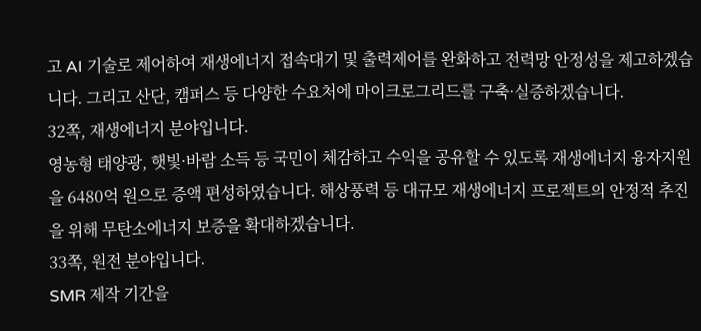고 AI 기술로 제어하여 재생에너지 접속대기 및 출력제어를 완화하고 전력망 안정성을 제고하겠습니다. 그리고 산단, 캠퍼스 등 다양한 수요처에 마이크로그리드를 구축·실증하겠습니다.
32쪽, 재생에너지 분야입니다.
영농형 태양광, 햇빛·바람 소득 등 국민이 체감하고 수익을 공유할 수 있도록 재생에너지 융자지원을 6480억 원으로 증액 편성하였습니다. 해상풍력 등 대규모 재생에너지 프로젝트의 안정적 추진을 위해 무탄소에너지 보증을 확대하겠습니다.
33쪽, 원전 분야입니다.
SMR 제작 기간을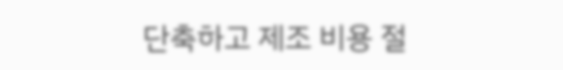단축하고 제조 비용 절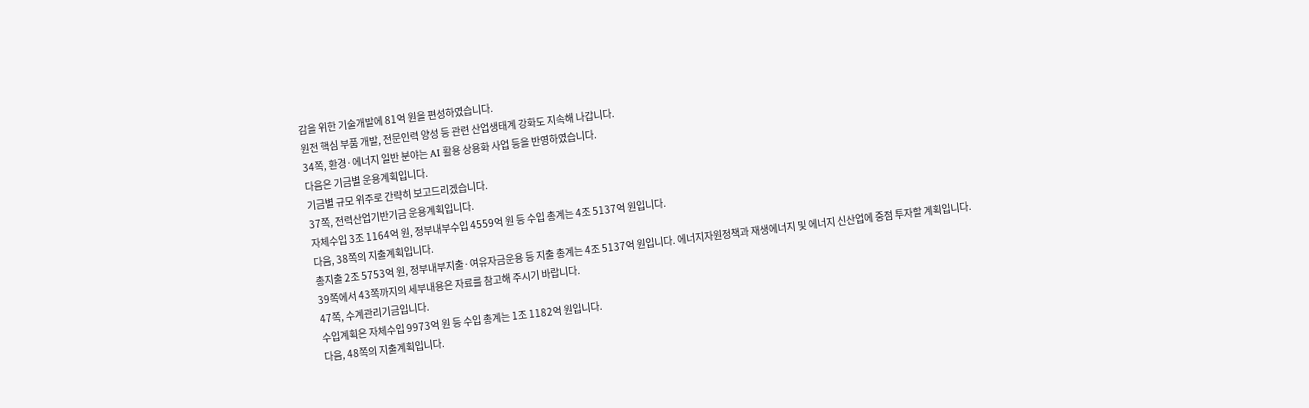감을 위한 기술개발에 81억 원을 편성하였습니다.
원전 핵심 부품 개발, 전문인력 양성 등 관련 산업생태계 강화도 지속해 나갑니다.
34쪽, 환경·에너지 일반 분야는 AI 활용 상용화 사업 등을 반영하였습니다.
다음은 기금별 운용계획입니다.
기금별 규모 위주로 간략히 보고드리겠습니다.
37쪽, 전력산업기반기금 운용계획입니다.
자체수입 3조 1164억 원, 정부내부수입 4559억 원 등 수입 총계는 4조 5137억 원입니다.
다음, 38쪽의 지출계획입니다.
총지출 2조 5753억 원, 정부내부지출·여유자금운용 등 지출 총계는 4조 5137억 원입니다. 에너지자원정책과 재생에너지 및 에너지 신산업에 중점 투자할 계획입니다.
39쪽에서 43쪽까지의 세부내용은 자료를 참고해 주시기 바랍니다.
47쪽, 수계관리기금입니다.
수입계획은 자체수입 9973억 원 등 수입 총계는 1조 1182억 원입니다.
다음, 48쪽의 지출계획입니다.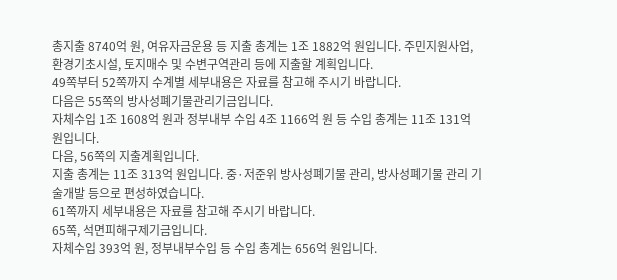총지출 8740억 원, 여유자금운용 등 지출 총계는 1조 1882억 원입니다. 주민지원사업, 환경기초시설, 토지매수 및 수변구역관리 등에 지출할 계획입니다.
49쪽부터 52쪽까지 수계별 세부내용은 자료를 참고해 주시기 바랍니다.
다음은 55쪽의 방사성폐기물관리기금입니다.
자체수입 1조 1608억 원과 정부내부 수입 4조 1166억 원 등 수입 총계는 11조 131억 원입니다.
다음, 56쪽의 지출계획입니다.
지출 총계는 11조 313억 원입니다. 중·저준위 방사성폐기물 관리, 방사성폐기물 관리 기술개발 등으로 편성하였습니다.
61쪽까지 세부내용은 자료를 참고해 주시기 바랍니다.
65쪽, 석면피해구제기금입니다.
자체수입 393억 원, 정부내부수입 등 수입 총계는 656억 원입니다.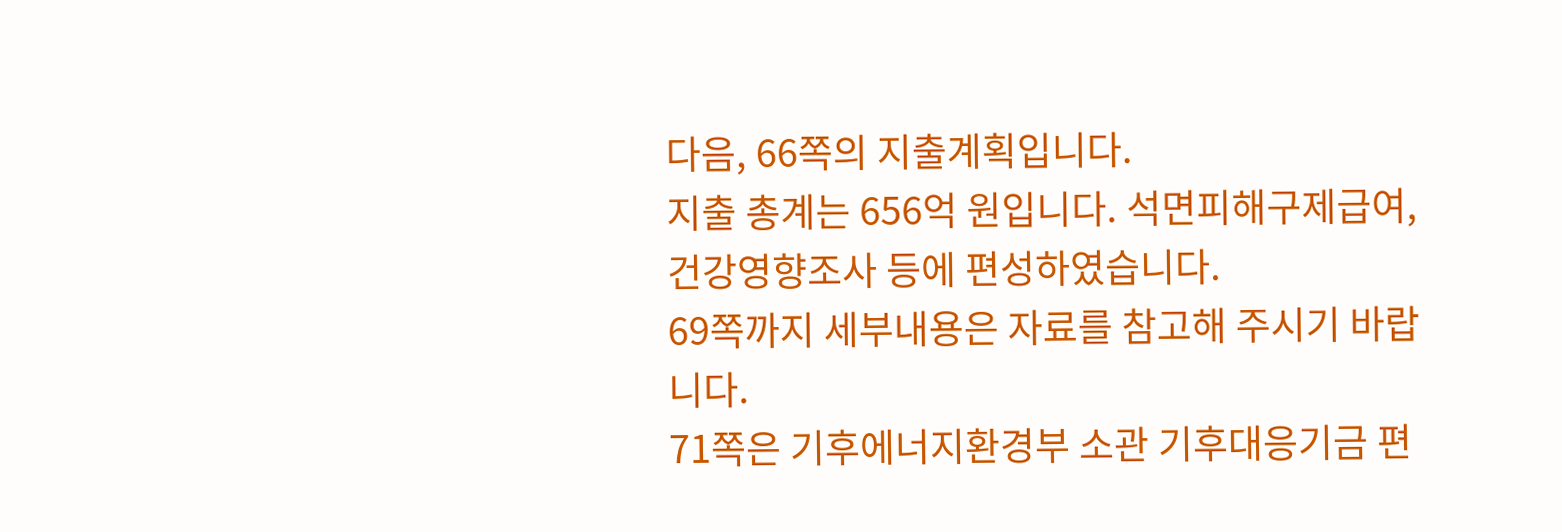다음, 66쪽의 지출계획입니다.
지출 총계는 656억 원입니다. 석면피해구제급여, 건강영향조사 등에 편성하였습니다.
69쪽까지 세부내용은 자료를 참고해 주시기 바랍니다.
71쪽은 기후에너지환경부 소관 기후대응기금 편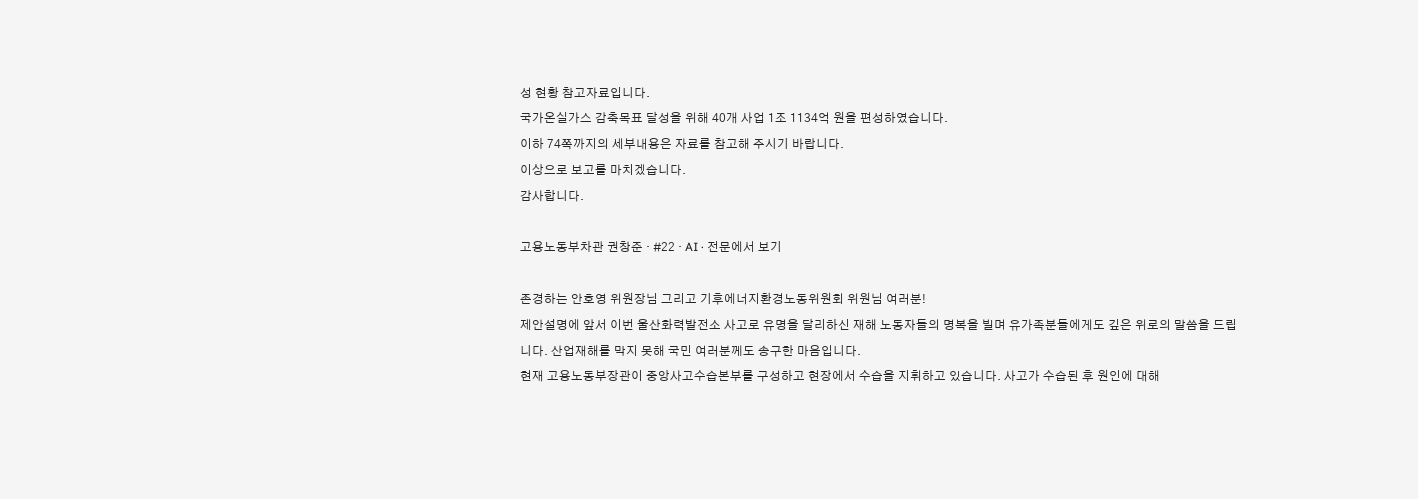성 현황 참고자료입니다.
국가온실가스 감축목표 달성을 위해 40개 사업 1조 1134억 원을 편성하였습니다.
이하 74쪽까지의 세부내용은 자료를 참고해 주시기 바랍니다.
이상으로 보고를 마치겠습니다.
감사합니다.

고용노동부차관 권창준 · #22 · AI · 전문에서 보기

존경하는 안호영 위원장님 그리고 기후에너지환경노동위원회 위원님 여러분!
제안설명에 앞서 이번 울산화력발전소 사고로 유명을 달리하신 재해 노동자들의 명복을 빌며 유가족분들에게도 깊은 위로의 말씀을 드립니다. 산업재해를 막지 못해 국민 여러분께도 송구한 마음입니다.
현재 고용노동부장관이 중앙사고수습본부를 구성하고 현장에서 수습을 지휘하고 있습니다. 사고가 수습된 후 원인에 대해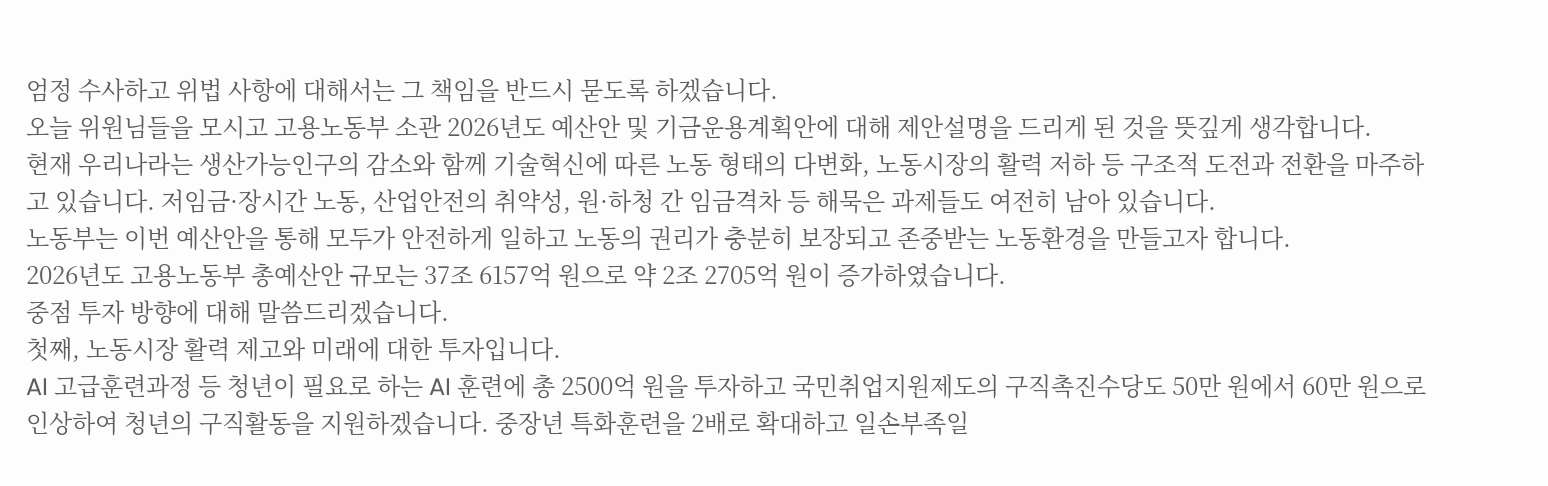엄정 수사하고 위법 사항에 대해서는 그 책임을 반드시 묻도록 하겠습니다.
오늘 위원님들을 모시고 고용노동부 소관 2026년도 예산안 및 기금운용계획안에 대해 제안설명을 드리게 된 것을 뜻깊게 생각합니다.
현재 우리나라는 생산가능인구의 감소와 함께 기술혁신에 따른 노동 형태의 다변화, 노동시장의 활력 저하 등 구조적 도전과 전환을 마주하고 있습니다. 저임금·장시간 노동, 산업안전의 취약성, 원·하청 간 임금격차 등 해묵은 과제들도 여전히 남아 있습니다.
노동부는 이번 예산안을 통해 모두가 안전하게 일하고 노동의 권리가 충분히 보장되고 존중받는 노동환경을 만들고자 합니다.
2026년도 고용노동부 총예산안 규모는 37조 6157억 원으로 약 2조 2705억 원이 증가하였습니다.
중점 투자 방향에 대해 말씀드리겠습니다.
첫째, 노동시장 활력 제고와 미래에 대한 투자입니다.
AI 고급훈련과정 등 청년이 필요로 하는 AI 훈련에 총 2500억 원을 투자하고 국민취업지원제도의 구직촉진수당도 50만 원에서 60만 원으로 인상하여 청년의 구직활동을 지원하겠습니다. 중장년 특화훈련을 2배로 확대하고 일손부족일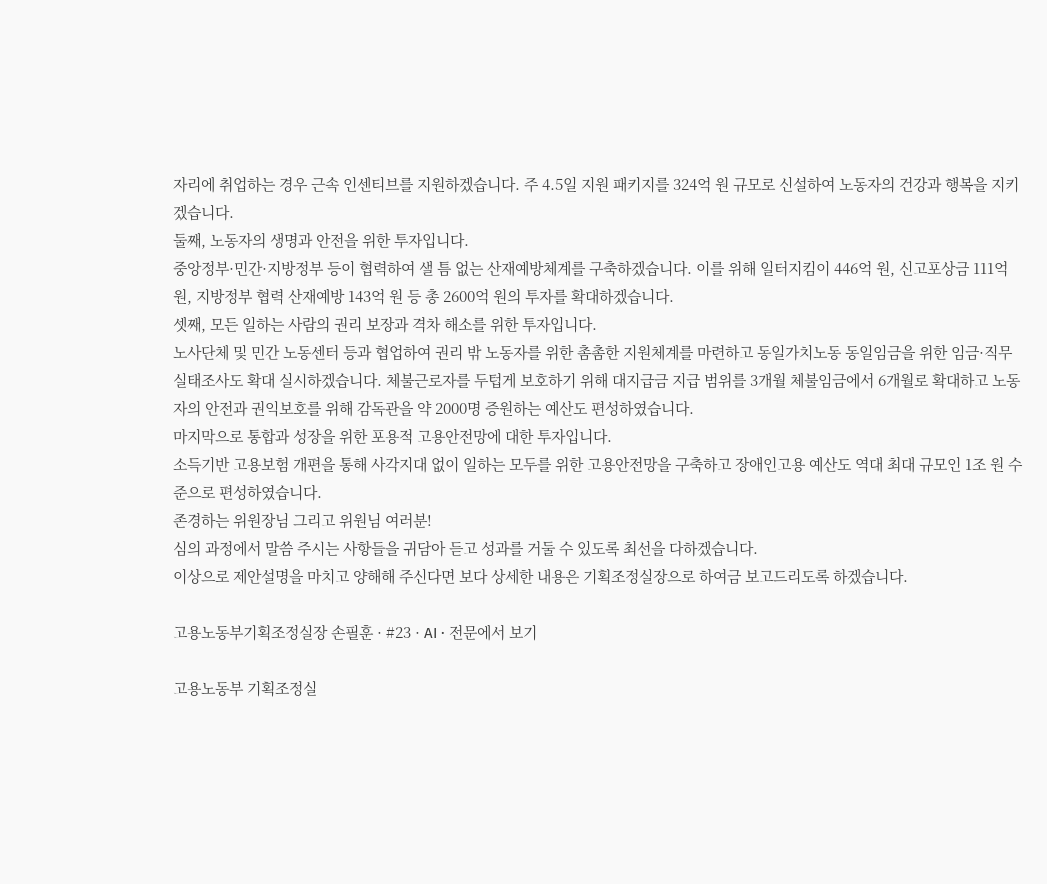자리에 취업하는 경우 근속 인센티브를 지원하겠습니다. 주 4.5일 지원 패키지를 324억 원 규모로 신설하여 노동자의 건강과 행복을 지키겠습니다.
둘째, 노동자의 생명과 안전을 위한 투자입니다.
중앙정부·민간·지방정부 등이 협력하여 샐 틈 없는 산재예방체계를 구축하겠습니다. 이를 위해 일터지킴이 446억 원, 신고포상금 111억 원, 지방정부 협력 산재예방 143억 원 등 총 2600억 원의 투자를 확대하겠습니다.
셋째, 모든 일하는 사람의 권리 보장과 격차 해소를 위한 투자입니다.
노사단체 및 민간 노동센터 등과 협업하여 권리 밖 노동자를 위한 촘촘한 지원체계를 마련하고 동일가치노동 동일임금을 위한 임금·직무 실태조사도 확대 실시하겠습니다. 체불근로자를 두텁게 보호하기 위해 대지급금 지급 범위를 3개월 체불임금에서 6개월로 확대하고 노동자의 안전과 권익보호를 위해 감독관을 약 2000명 증원하는 예산도 편성하였습니다.
마지막으로 통합과 성장을 위한 포용적 고용안전망에 대한 투자입니다.
소득기반 고용보험 개편을 통해 사각지대 없이 일하는 모두를 위한 고용안전망을 구축하고 장애인고용 예산도 역대 최대 규모인 1조 원 수준으로 편성하였습니다.
존경하는 위원장님 그리고 위원님 여러분!
심의 과정에서 말씀 주시는 사항들을 귀담아 듣고 성과를 거둘 수 있도록 최선을 다하겠습니다.
이상으로 제안설명을 마치고 양해해 주신다면 보다 상세한 내용은 기획조정실장으로 하여금 보고드리도록 하겠습니다.

고용노동부기획조정실장 손필훈 · #23 · AI · 전문에서 보기

고용노동부 기획조정실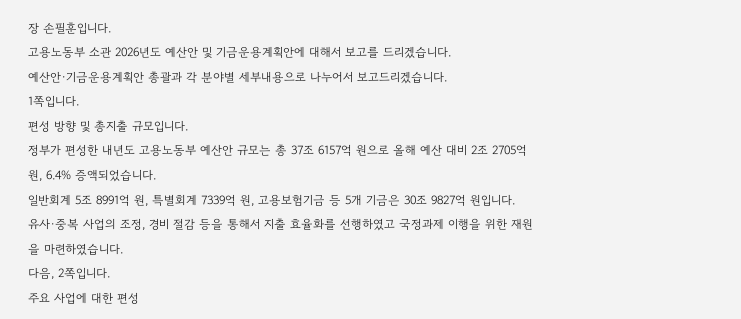장 손필훈입니다.
고용노동부 소관 2026년도 예산안 및 기금운용계획안에 대해서 보고를 드리겠습니다.
예산안·기금운용계획안 총괄과 각 분야별 세부내용으로 나누어서 보고드리겠습니다.
1쪽입니다.
편성 방향 및 총지출 규모입니다.
정부가 편성한 내년도 고용노동부 예산안 규모는 총 37조 6157억 원으로 올해 예산 대비 2조 2705억 원, 6.4% 증액되었습니다.
일반회계 5조 8991억 원, 특별회계 7339억 원, 고용보험기금 등 5개 기금은 30조 9827억 원입니다.
유사·중복 사업의 조정, 경비 절감 등을 통해서 지출 효율화를 선행하였고 국정과제 이행을 위한 재원을 마련하였습니다.
다음, 2쪽입니다.
주요 사업에 대한 편성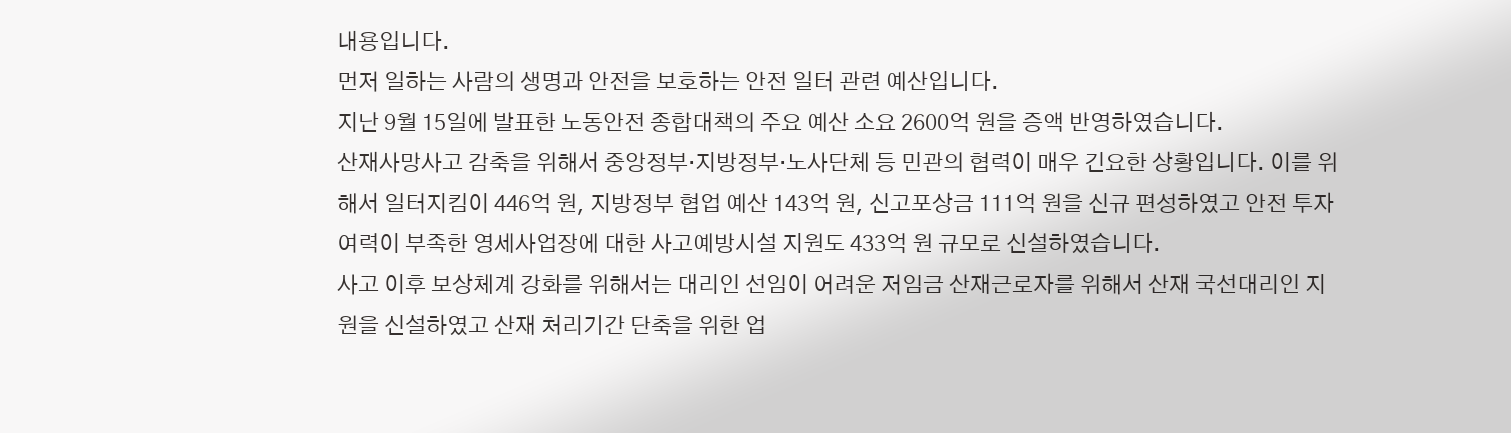내용입니다.
먼저 일하는 사람의 생명과 안전을 보호하는 안전 일터 관련 예산입니다.
지난 9월 15일에 발표한 노동안전 종합대책의 주요 예산 소요 2600억 원을 증액 반영하였습니다.
산재사망사고 감축을 위해서 중앙정부·지방정부·노사단체 등 민관의 협력이 매우 긴요한 상황입니다. 이를 위해서 일터지킴이 446억 원, 지방정부 협업 예산 143억 원, 신고포상금 111억 원을 신규 편성하였고 안전 투자 여력이 부족한 영세사업장에 대한 사고예방시설 지원도 433억 원 규모로 신설하였습니다.
사고 이후 보상체계 강화를 위해서는 대리인 선임이 어려운 저임금 산재근로자를 위해서 산재 국선대리인 지원을 신설하였고 산재 처리기간 단축을 위한 업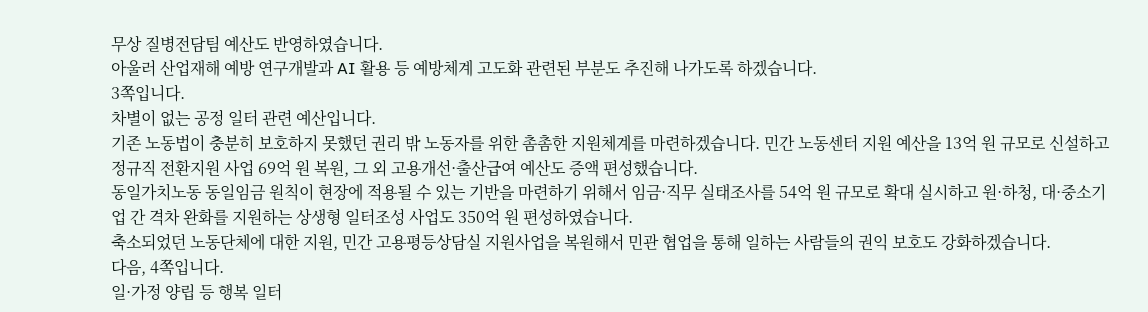무상 질병전담팀 예산도 반영하였습니다.
아울러 산업재해 예방 연구개발과 AI 활용 등 예방체계 고도화 관련된 부분도 추진해 나가도록 하겠습니다.
3쪽입니다.
차별이 없는 공정 일터 관련 예산입니다.
기존 노동법이 충분히 보호하지 못했던 권리 밖 노동자를 위한 촘촘한 지원체계를 마련하겠습니다. 민간 노동센터 지원 예산을 13억 원 규모로 신설하고 정규직 전환지원 사업 69억 원 복원, 그 외 고용개선·출산급여 예산도 증액 편성했습니다.
동일가치노동 동일임금 원칙이 현장에 적용될 수 있는 기반을 마련하기 위해서 임금·직무 실태조사를 54억 원 규모로 확대 실시하고 원·하청, 대·중소기업 간 격차 완화를 지원하는 상생형 일터조성 사업도 350억 원 편성하였습니다.
축소되었던 노동단체에 대한 지원, 민간 고용평등상담실 지원사업을 복원해서 민관 협업을 통해 일하는 사람들의 권익 보호도 강화하겠습니다.
다음, 4쪽입니다.
일·가정 양립 등 행복 일터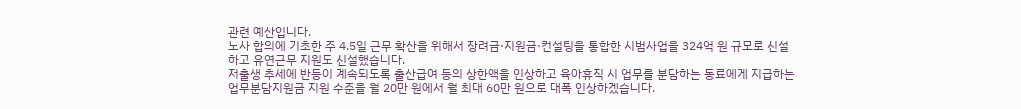관련 예산입니다.
노사 합의에 기초한 주 4.5일 근무 확산을 위해서 장려금·지원금·컨설팅을 통합한 시범사업을 324억 원 규모로 신설하고 유연근무 지원도 신설했습니다.
저출생 추세에 반등이 계속되도록 출산급여 등의 상한액을 인상하고 육아휴직 시 업무를 분담하는 동료에게 지급하는 업무분담지원금 지원 수준을 월 20만 원에서 월 최대 60만 원으로 대폭 인상하겠습니다.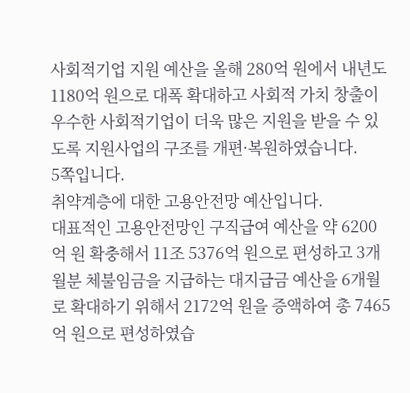사회적기업 지원 예산을 올해 280억 원에서 내년도 1180억 원으로 대폭 확대하고 사회적 가치 창출이 우수한 사회적기업이 더욱 많은 지원을 받을 수 있도록 지원사업의 구조를 개편·복원하였습니다.
5쪽입니다.
취약계층에 대한 고용안전망 예산입니다.
대표적인 고용안전망인 구직급여 예산을 약 6200억 원 확충해서 11조 5376억 원으로 편성하고 3개월분 체불임금을 지급하는 대지급금 예산을 6개월로 확대하기 위해서 2172억 원을 증액하여 총 7465억 원으로 편성하였습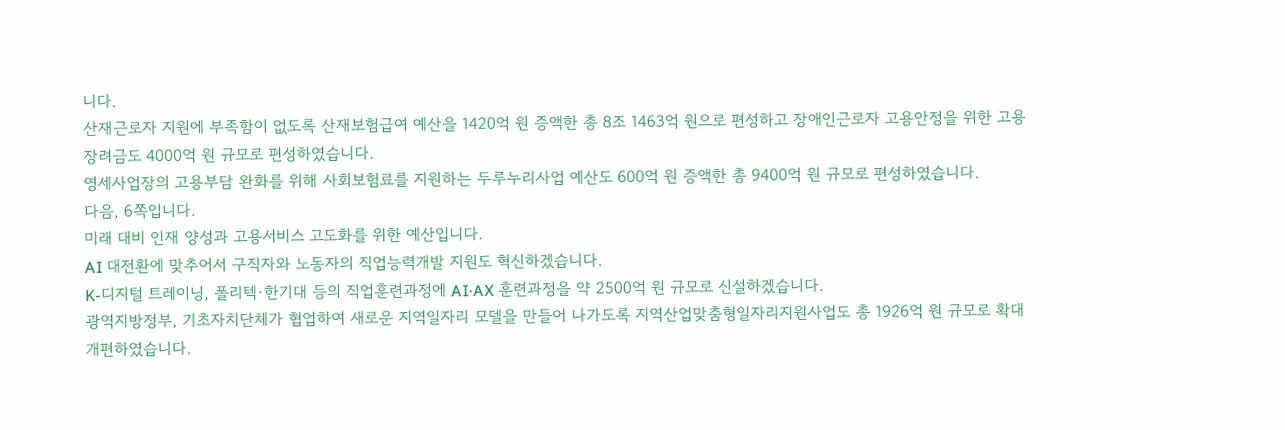니다.
산재근로자 지원에 부족함이 없도록 산재보험급여 예산을 1420억 원 증액한 총 8조 1463억 원으로 편성하고 장애인근로자 고용안정을 위한 고용장려금도 4000억 원 규모로 편성하였습니다.
영세사업장의 고용부담 완화를 위해 사회보험료를 지원하는 두루누리사업 예산도 600억 원 증액한 총 9400억 원 규모로 편성하였습니다.
다음, 6쪽입니다.
미래 대비 인재 양성과 고용서비스 고도화를 위한 예산입니다.
AI 대전환에 맞추어서 구직자와 노동자의 직업능력개발 지원도 혁신하겠습니다.
K-디지털 트레이닝, 폴리텍·한기대 등의 직업훈련과정에 AI·AX 훈련과정을 약 2500억 원 규모로 신설하겠습니다.
광역지방정부, 기초자치단체가 협업하여 새로운 지역일자리 모델을 만들어 나가도록 지역산업맞춤형일자리지원사업도 총 1926억 원 규모로 확대 개편하였습니다.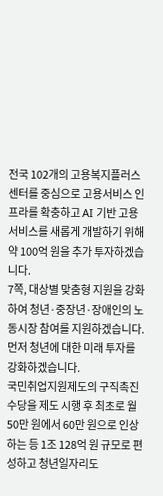전국 102개의 고용복지플러스센터를 중심으로 고용서비스 인프라를 확충하고 AI 기반 고용서비스를 새롭게 개발하기 위해 약 100억 원을 추가 투자하겠습니다.
7쪽, 대상별 맞춤형 지원을 강화하여 청년·중장년·장애인의 노동시장 참여를 지원하겠습니다.
먼저 청년에 대한 미래 투자를 강화하겠습니다.
국민취업지원제도의 구직촉진수당을 제도 시행 후 최초로 월 50만 원에서 60만 원으로 인상하는 등 1조 128억 원 규모로 편성하고 청년일자리도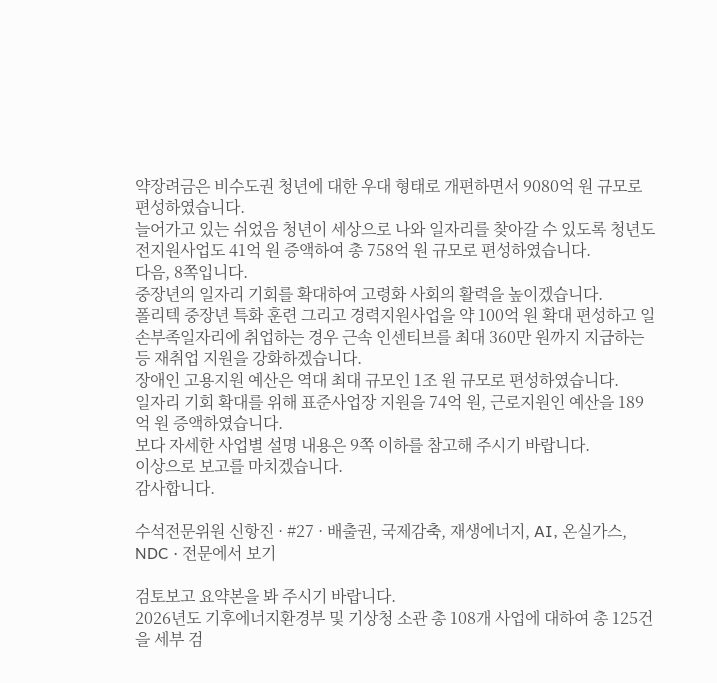약장려금은 비수도권 청년에 대한 우대 형태로 개편하면서 9080억 원 규모로 편성하였습니다.
늘어가고 있는 쉬었음 청년이 세상으로 나와 일자리를 찾아갈 수 있도록 청년도전지원사업도 41억 원 증액하여 총 758억 원 규모로 편성하였습니다.
다음, 8쪽입니다.
중장년의 일자리 기회를 확대하여 고령화 사회의 활력을 높이겠습니다.
폴리텍 중장년 특화 훈련 그리고 경력지원사업을 약 100억 원 확대 편성하고 일손부족일자리에 취업하는 경우 근속 인센티브를 최대 360만 원까지 지급하는 등 재취업 지원을 강화하겠습니다.
장애인 고용지원 예산은 역대 최대 규모인 1조 원 규모로 편성하였습니다.
일자리 기회 확대를 위해 표준사업장 지원을 74억 원, 근로지원인 예산을 189억 원 증액하였습니다.
보다 자세한 사업별 설명 내용은 9쪽 이하를 참고해 주시기 바랍니다.
이상으로 보고를 마치겠습니다.
감사합니다.

수석전문위원 신항진 · #27 · 배출권, 국제감축, 재생에너지, AI, 온실가스, NDC · 전문에서 보기

검토보고 요약본을 봐 주시기 바랍니다.
2026년도 기후에너지환경부 및 기상청 소관 총 108개 사업에 대하여 총 125건을 세부 검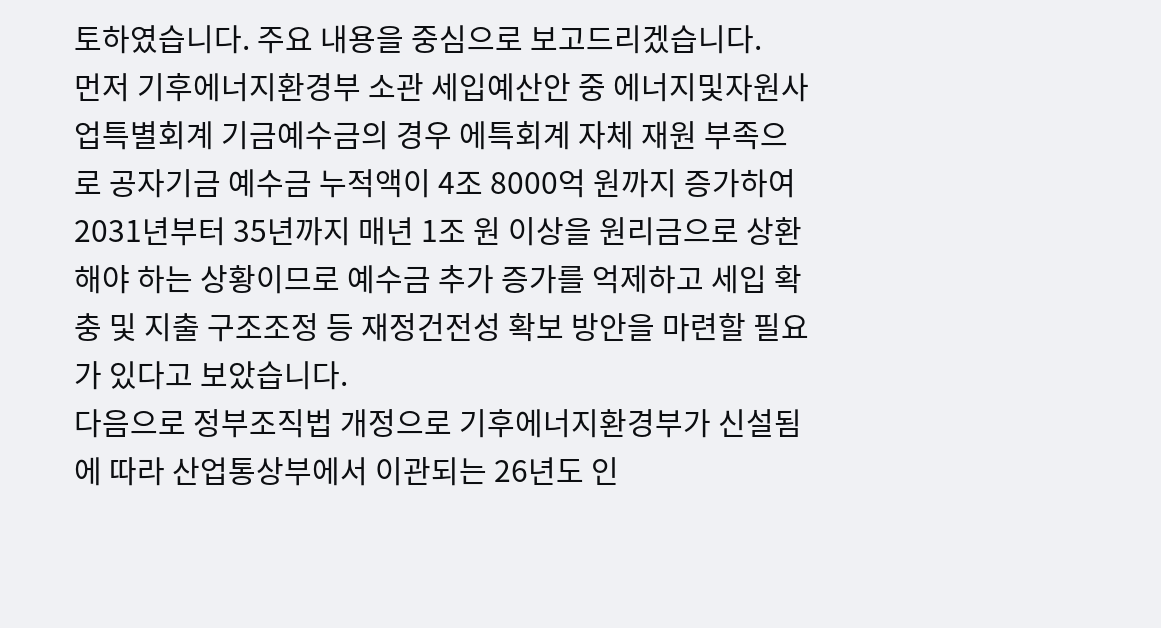토하였습니다. 주요 내용을 중심으로 보고드리겠습니다.
먼저 기후에너지환경부 소관 세입예산안 중 에너지및자원사업특별회계 기금예수금의 경우 에특회계 자체 재원 부족으로 공자기금 예수금 누적액이 4조 8000억 원까지 증가하여 2031년부터 35년까지 매년 1조 원 이상을 원리금으로 상환해야 하는 상황이므로 예수금 추가 증가를 억제하고 세입 확충 및 지출 구조조정 등 재정건전성 확보 방안을 마련할 필요가 있다고 보았습니다.
다음으로 정부조직법 개정으로 기후에너지환경부가 신설됨에 따라 산업통상부에서 이관되는 26년도 인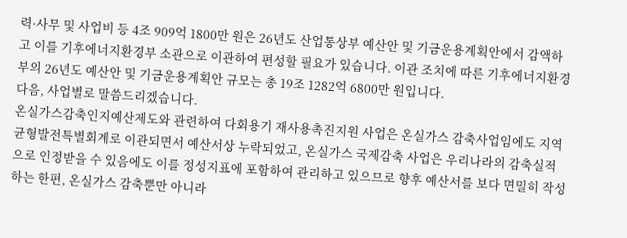력·사무 및 사업비 등 4조 909억 1800만 원은 26년도 산업통상부 예산안 및 기금운용계획안에서 감액하고 이를 기후에너지환경부 소관으로 이관하여 편성할 필요가 있습니다. 이관 조치에 따른 기후에너지환경부의 26년도 예산안 및 기금운용계획안 규모는 총 19조 1282억 6800만 원입니다.
다음, 사업별로 말씀드리겠습니다.
온실가스감축인지예산제도와 관련하여 다회용기 재사용촉진지원 사업은 온실가스 감축사업임에도 지역균형발전특별회계로 이관되면서 예산서상 누락되었고, 온실가스 국제감축 사업은 우리나라의 감축실적으로 인정받을 수 있음에도 이를 정성지표에 포함하여 관리하고 있으므로 향후 예산서를 보다 면밀히 작성하는 한편, 온실가스 감축뿐만 아니라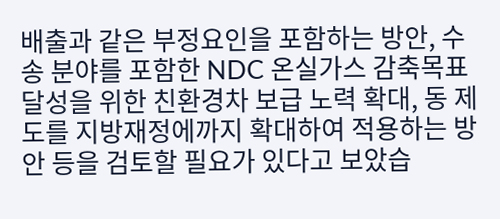배출과 같은 부정요인을 포함하는 방안, 수송 분야를 포함한 NDC 온실가스 감축목표 달성을 위한 친환경차 보급 노력 확대, 동 제도를 지방재정에까지 확대하여 적용하는 방안 등을 검토할 필요가 있다고 보았습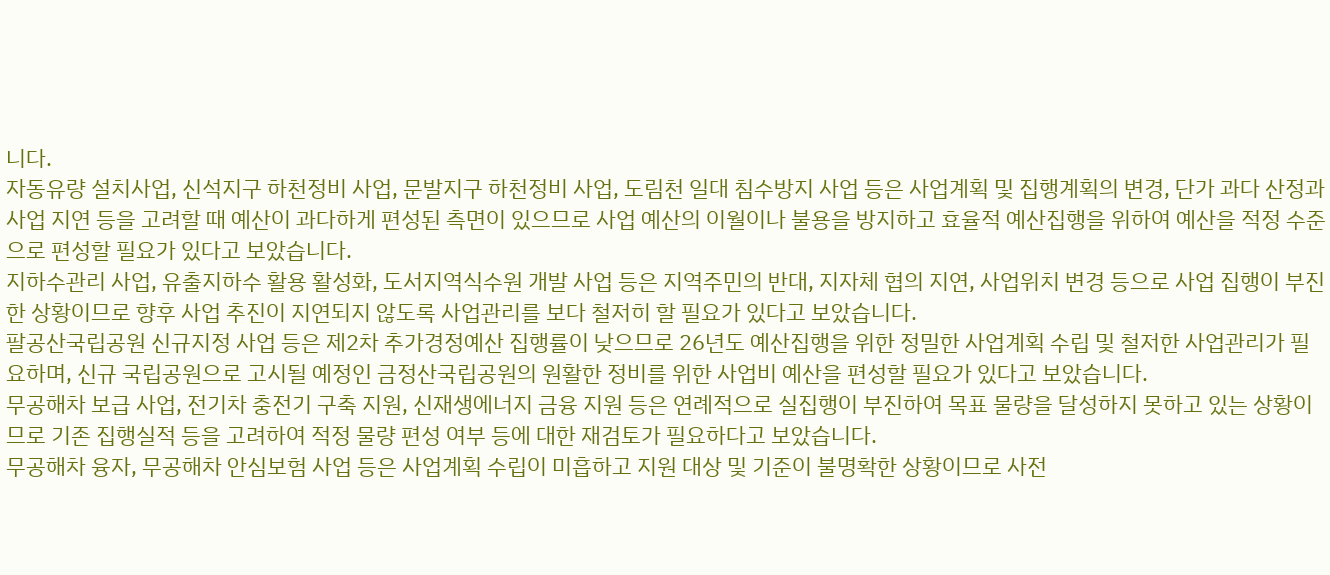니다.
자동유량 설치사업, 신석지구 하천정비 사업, 문발지구 하천정비 사업, 도림천 일대 침수방지 사업 등은 사업계획 및 집행계획의 변경, 단가 과다 산정과 사업 지연 등을 고려할 때 예산이 과다하게 편성된 측면이 있으므로 사업 예산의 이월이나 불용을 방지하고 효율적 예산집행을 위하여 예산을 적정 수준으로 편성할 필요가 있다고 보았습니다.
지하수관리 사업, 유출지하수 활용 활성화, 도서지역식수원 개발 사업 등은 지역주민의 반대, 지자체 협의 지연, 사업위치 변경 등으로 사업 집행이 부진한 상황이므로 향후 사업 추진이 지연되지 않도록 사업관리를 보다 철저히 할 필요가 있다고 보았습니다.
팔공산국립공원 신규지정 사업 등은 제2차 추가경정예산 집행률이 낮으므로 26년도 예산집행을 위한 정밀한 사업계획 수립 및 철저한 사업관리가 필요하며, 신규 국립공원으로 고시될 예정인 금정산국립공원의 원활한 정비를 위한 사업비 예산을 편성할 필요가 있다고 보았습니다.
무공해차 보급 사업, 전기차 충전기 구축 지원, 신재생에너지 금융 지원 등은 연례적으로 실집행이 부진하여 목표 물량을 달성하지 못하고 있는 상황이므로 기존 집행실적 등을 고려하여 적정 물량 편성 여부 등에 대한 재검토가 필요하다고 보았습니다.
무공해차 융자, 무공해차 안심보험 사업 등은 사업계획 수립이 미흡하고 지원 대상 및 기준이 불명확한 상황이므로 사전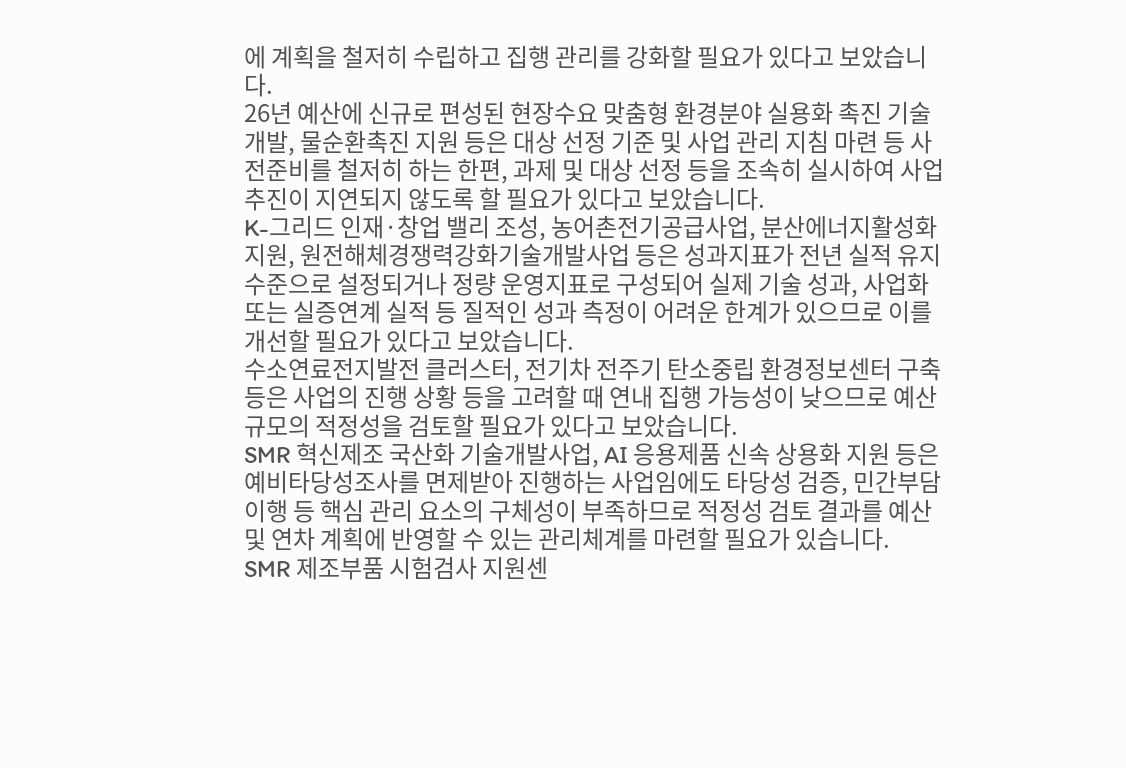에 계획을 철저히 수립하고 집행 관리를 강화할 필요가 있다고 보았습니다.
26년 예산에 신규로 편성된 현장수요 맞춤형 환경분야 실용화 촉진 기술개발, 물순환촉진 지원 등은 대상 선정 기준 및 사업 관리 지침 마련 등 사전준비를 철저히 하는 한편, 과제 및 대상 선정 등을 조속히 실시하여 사업 추진이 지연되지 않도록 할 필요가 있다고 보았습니다.
K-그리드 인재·창업 밸리 조성, 농어촌전기공급사업, 분산에너지활성화 지원, 원전해체경쟁력강화기술개발사업 등은 성과지표가 전년 실적 유지 수준으로 설정되거나 정량 운영지표로 구성되어 실제 기술 성과, 사업화 또는 실증연계 실적 등 질적인 성과 측정이 어려운 한계가 있으므로 이를 개선할 필요가 있다고 보았습니다.
수소연료전지발전 클러스터, 전기차 전주기 탄소중립 환경정보센터 구축 등은 사업의 진행 상황 등을 고려할 때 연내 집행 가능성이 낮으므로 예산 규모의 적정성을 검토할 필요가 있다고 보았습니다.
SMR 혁신제조 국산화 기술개발사업, AI 응용제품 신속 상용화 지원 등은 예비타당성조사를 면제받아 진행하는 사업임에도 타당성 검증, 민간부담 이행 등 핵심 관리 요소의 구체성이 부족하므로 적정성 검토 결과를 예산 및 연차 계획에 반영할 수 있는 관리체계를 마련할 필요가 있습니다.
SMR 제조부품 시험검사 지원센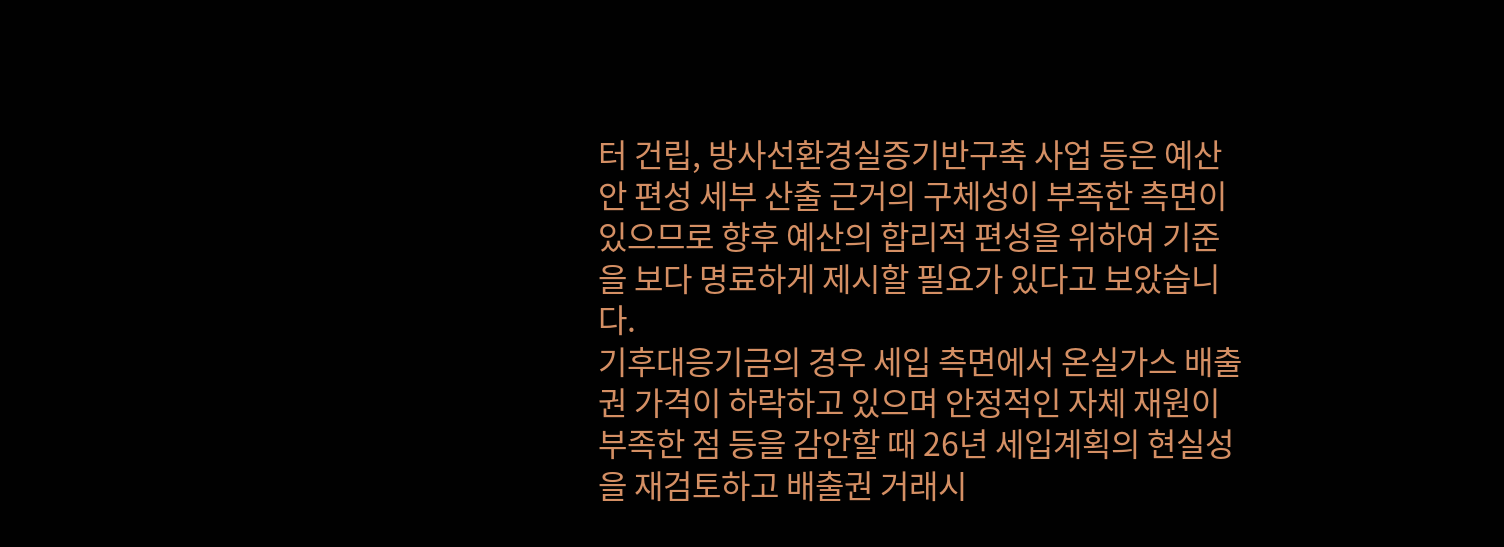터 건립, 방사선환경실증기반구축 사업 등은 예산안 편성 세부 산출 근거의 구체성이 부족한 측면이 있으므로 향후 예산의 합리적 편성을 위하여 기준을 보다 명료하게 제시할 필요가 있다고 보았습니다.
기후대응기금의 경우 세입 측면에서 온실가스 배출권 가격이 하락하고 있으며 안정적인 자체 재원이 부족한 점 등을 감안할 때 26년 세입계획의 현실성을 재검토하고 배출권 거래시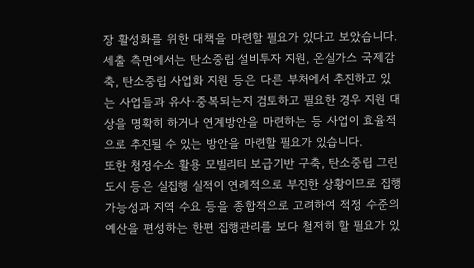장 활성화를 위한 대책을 마련할 필요가 있다고 보았습니다.
세출 측면에서는 탄소중립 설비투자 지원, 온실가스 국제감축, 탄소중립 사업화 지원 등은 다른 부처에서 추진하고 있는 사업들과 유사·중복되는지 검토하고 필요한 경우 지원 대상을 명확히 하거나 연계방안을 마련하는 등 사업이 효율적으로 추진될 수 있는 방안을 마련할 필요가 있습니다.
또한 청정수소 활용 모빌리티 보급기반 구축, 탄소중립 그린도시 등은 실집행 실적이 연례적으로 부진한 상황이므로 집행 가능성과 지역 수요 등을 종합적으로 고려하여 적정 수준의 예산을 편성하는 한편 집행관리를 보다 철저히 할 필요가 있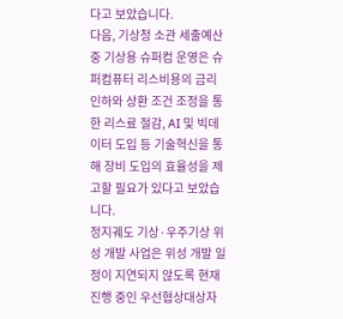다고 보았습니다.
다음, 기상청 소관 세출예산 중 기상용 슈퍼컴 운영은 슈퍼컴퓨터 리스비용의 금리 인하와 상환 조건 조정을 통한 리스료 절감, AI 및 빅데이터 도입 등 기술혁신을 통해 장비 도입의 효율성을 제고할 필요가 있다고 보았습니다.
정지궤도 기상·우주기상 위성 개발 사업은 위성 개발 일정이 지연되지 않도록 현재 진행 중인 우선협상대상자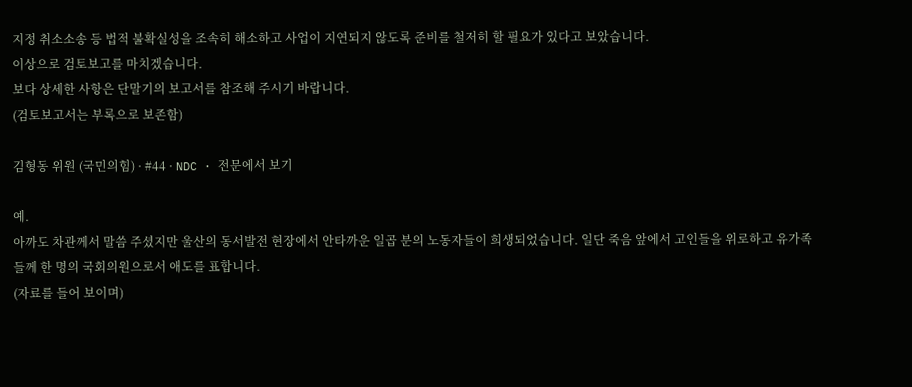지정 취소소송 등 법적 불확실성을 조속히 해소하고 사업이 지연되지 않도록 준비를 철저히 할 필요가 있다고 보았습니다.
이상으로 검토보고를 마치겠습니다.
보다 상세한 사항은 단말기의 보고서를 참조해 주시기 바랍니다.
(검토보고서는 부록으로 보존함)

김형동 위원 (국민의힘) · #44 · NDC · 전문에서 보기

예.
아까도 차관께서 말씀 주셨지만 울산의 동서발전 현장에서 안타까운 일곱 분의 노동자들이 희생되었습니다. 일단 죽음 앞에서 고인들을 위로하고 유가족들께 한 명의 국회의원으로서 애도를 표합니다.
(자료를 들어 보이며)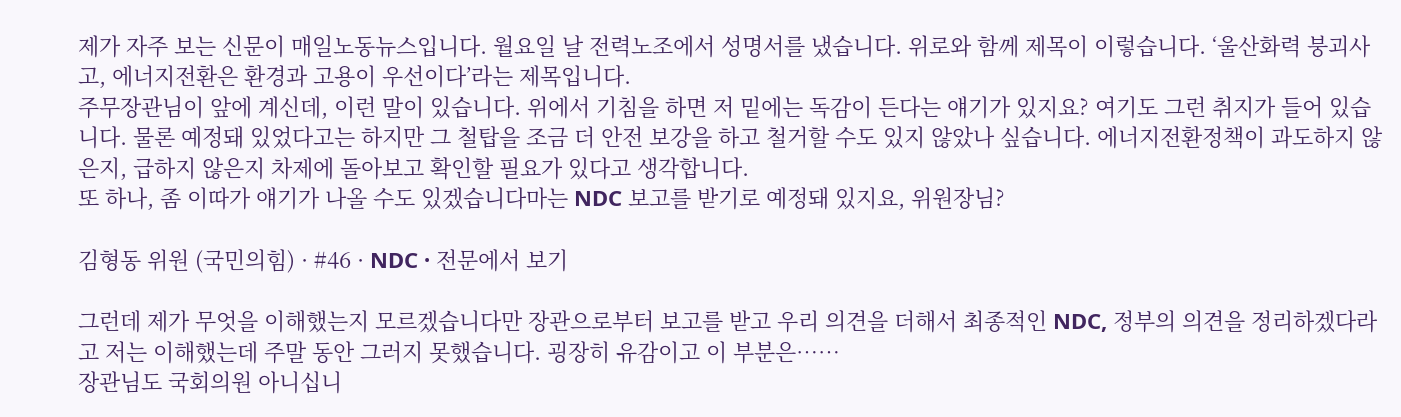제가 자주 보는 신문이 매일노동뉴스입니다. 월요일 날 전력노조에서 성명서를 냈습니다. 위로와 함께 제목이 이렇습니다. ‘울산화력 붕괴사고, 에너지전환은 환경과 고용이 우선이다’라는 제목입니다.
주무장관님이 앞에 계신데, 이런 말이 있습니다. 위에서 기침을 하면 저 밑에는 독감이 든다는 얘기가 있지요? 여기도 그런 취지가 들어 있습니다. 물론 예정돼 있었다고는 하지만 그 철탑을 조금 더 안전 보강을 하고 철거할 수도 있지 않았나 싶습니다. 에너지전환정책이 과도하지 않은지, 급하지 않은지 차제에 돌아보고 확인할 필요가 있다고 생각합니다.
또 하나, 좀 이따가 얘기가 나올 수도 있겠습니다마는 NDC 보고를 받기로 예정돼 있지요, 위원장님?

김형동 위원 (국민의힘) · #46 · NDC · 전문에서 보기

그런데 제가 무엇을 이해했는지 모르겠습니다만 장관으로부터 보고를 받고 우리 의견을 더해서 최종적인 NDC, 정부의 의견을 정리하겠다라고 저는 이해했는데 주말 동안 그러지 못했습니다. 굉장히 유감이고 이 부분은……
장관님도 국회의원 아니십니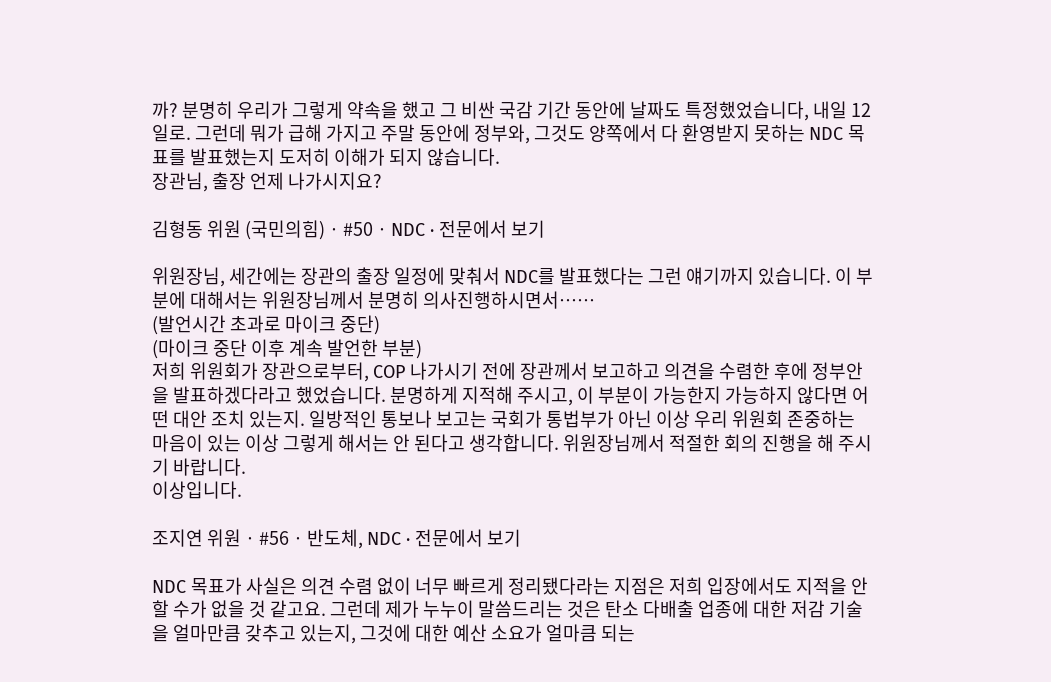까? 분명히 우리가 그렇게 약속을 했고 그 비싼 국감 기간 동안에 날짜도 특정했었습니다, 내일 12일로. 그런데 뭐가 급해 가지고 주말 동안에 정부와, 그것도 양쪽에서 다 환영받지 못하는 NDC 목표를 발표했는지 도저히 이해가 되지 않습니다.
장관님, 출장 언제 나가시지요?

김형동 위원 (국민의힘) · #50 · NDC · 전문에서 보기

위원장님, 세간에는 장관의 출장 일정에 맞춰서 NDC를 발표했다는 그런 얘기까지 있습니다. 이 부분에 대해서는 위원장님께서 분명히 의사진행하시면서……
(발언시간 초과로 마이크 중단)
(마이크 중단 이후 계속 발언한 부분)
저희 위원회가 장관으로부터, COP 나가시기 전에 장관께서 보고하고 의견을 수렴한 후에 정부안을 발표하겠다라고 했었습니다. 분명하게 지적해 주시고, 이 부분이 가능한지 가능하지 않다면 어떤 대안 조치 있는지. 일방적인 통보나 보고는 국회가 통법부가 아닌 이상 우리 위원회 존중하는 마음이 있는 이상 그렇게 해서는 안 된다고 생각합니다. 위원장님께서 적절한 회의 진행을 해 주시기 바랍니다.
이상입니다.

조지연 위원 · #56 · 반도체, NDC · 전문에서 보기

NDC 목표가 사실은 의견 수렴 없이 너무 빠르게 정리됐다라는 지점은 저희 입장에서도 지적을 안 할 수가 없을 것 같고요. 그런데 제가 누누이 말씀드리는 것은 탄소 다배출 업종에 대한 저감 기술을 얼마만큼 갖추고 있는지, 그것에 대한 예산 소요가 얼마큼 되는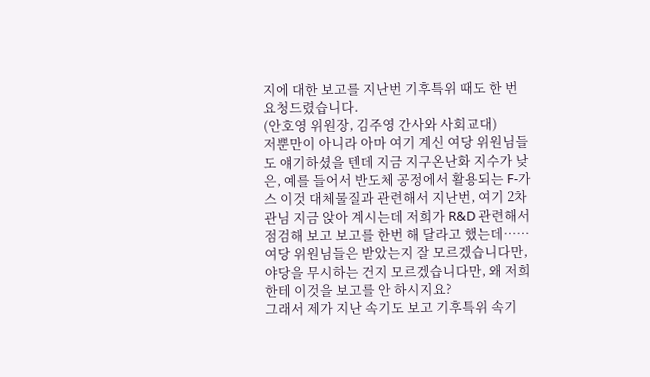지에 대한 보고를 지난번 기후특위 때도 한 번 요청드렸습니다.
(안호영 위원장, 김주영 간사와 사회교대)
저뿐만이 아니라 아마 여기 계신 여당 위원님들도 얘기하셨을 텐데 지금 지구온난화 지수가 낮은, 예를 들어서 반도체 공정에서 활용되는 F-가스 이것 대체물질과 관련해서 지난번, 여기 2차관님 지금 앉아 계시는데 저희가 R&D 관련해서 점검해 보고 보고를 한번 해 달라고 했는데…… 여당 위원님들은 받았는지 잘 모르겠습니다만, 야당을 무시하는 건지 모르겠습니다만, 왜 저희한테 이것을 보고를 안 하시지요?
그래서 제가 지난 속기도 보고 기후특위 속기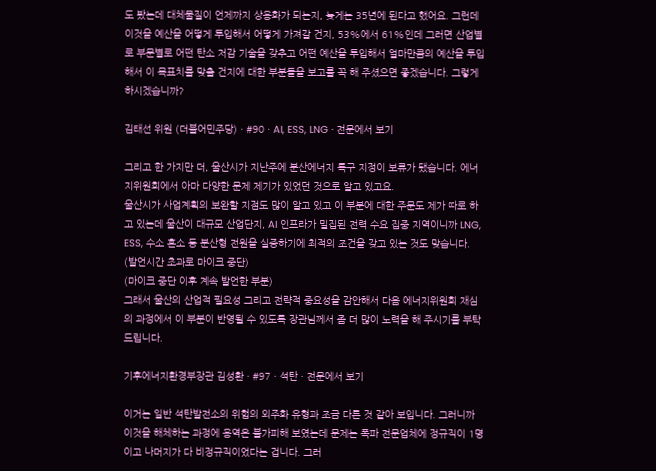도 봤는데 대체물질이 언제까지 상용화가 되는지, 늦게는 35년에 된다고 했어요. 그런데 이것을 예산을 어떻게 투입해서 어떻게 가져갈 건지, 53%에서 61%인데 그러면 산업별로 부문별로 어떤 탄소 저감 기술을 갖추고 어떤 예산을 투입해서 얼마만큼의 예산을 투입해서 이 목표치를 맞출 건지에 대한 부분들을 보고를 꼭 해 주셨으면 좋겠습니다. 그렇게 하시겠습니까?

김태선 위원 (더불어민주당) · #90 · AI, ESS, LNG · 전문에서 보기

그리고 한 가지만 더, 울산시가 지난주에 분산에너지 특구 지정이 보류가 됐습니다. 에너지위원회에서 아마 다양한 문제 제기가 있었던 것으로 알고 있고요.
울산시가 사업계획의 보완할 지점도 많이 알고 있고 이 부분에 대한 주문도 제가 따로 하고 있는데 울산이 대규모 산업단지, AI 인프라가 밀집된 전력 수요 집중 지역이니까 LNG, ESS, 수소 혼소 등 분산형 전원을 실증하기에 최적의 조건을 갖고 있는 것도 맞습니다.
(발언시간 초과로 마이크 중단)
(마이크 중단 이후 계속 발언한 부분)
그래서 울산의 산업적 필요성 그리고 전략적 중요성을 감안해서 다음 에너지위원회 재심의 과정에서 이 부분이 반영될 수 있도록 장관님께서 좀 더 많이 노력을 해 주시기를 부탁드립니다.

기후에너지환경부장관 김성환 · #97 · 석탄 · 전문에서 보기

이거는 일반 석탄발전소의 위험의 외주화 유형과 조금 다른 것 같아 보입니다. 그러니까 이것을 해체하는 과정에 용역은 불가피해 보였는데 문제는 폭파 전문업체에 정규직이 1명이고 나머지가 다 비정규직이었다는 겁니다. 그러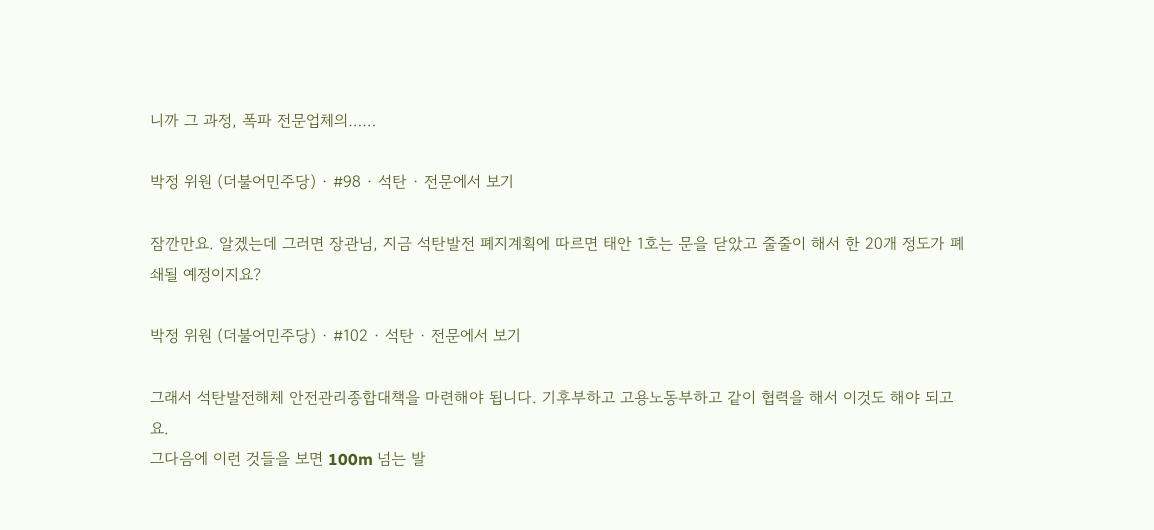니까 그 과정, 폭파 전문업체의……

박정 위원 (더불어민주당) · #98 · 석탄 · 전문에서 보기

잠깐만요. 알겠는데 그러면 장관님, 지금 석탄발전 폐지계획에 따르면 태안 1호는 문을 닫았고 줄줄이 해서 한 20개 정도가 폐쇄될 예정이지요?

박정 위원 (더불어민주당) · #102 · 석탄 · 전문에서 보기

그래서 석탄발전해체 안전관리종합대책을 마련해야 됩니다. 기후부하고 고용노동부하고 같이 협력을 해서 이것도 해야 되고요.
그다음에 이런 것들을 보면 100m 넘는 발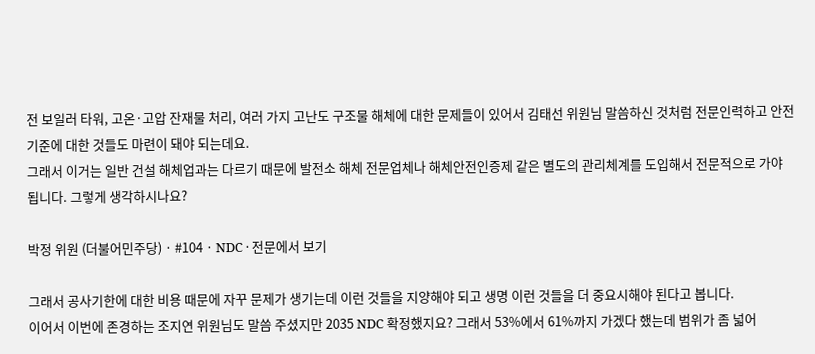전 보일러 타워, 고온·고압 잔재물 처리, 여러 가지 고난도 구조물 해체에 대한 문제들이 있어서 김태선 위원님 말씀하신 것처럼 전문인력하고 안전기준에 대한 것들도 마련이 돼야 되는데요.
그래서 이거는 일반 건설 해체업과는 다르기 때문에 발전소 해체 전문업체나 해체안전인증제 같은 별도의 관리체계를 도입해서 전문적으로 가야 됩니다. 그렇게 생각하시나요?

박정 위원 (더불어민주당) · #104 · NDC · 전문에서 보기

그래서 공사기한에 대한 비용 때문에 자꾸 문제가 생기는데 이런 것들을 지양해야 되고 생명 이런 것들을 더 중요시해야 된다고 봅니다.
이어서 이번에 존경하는 조지연 위원님도 말씀 주셨지만 2035 NDC 확정했지요? 그래서 53%에서 61%까지 가겠다 했는데 범위가 좀 넓어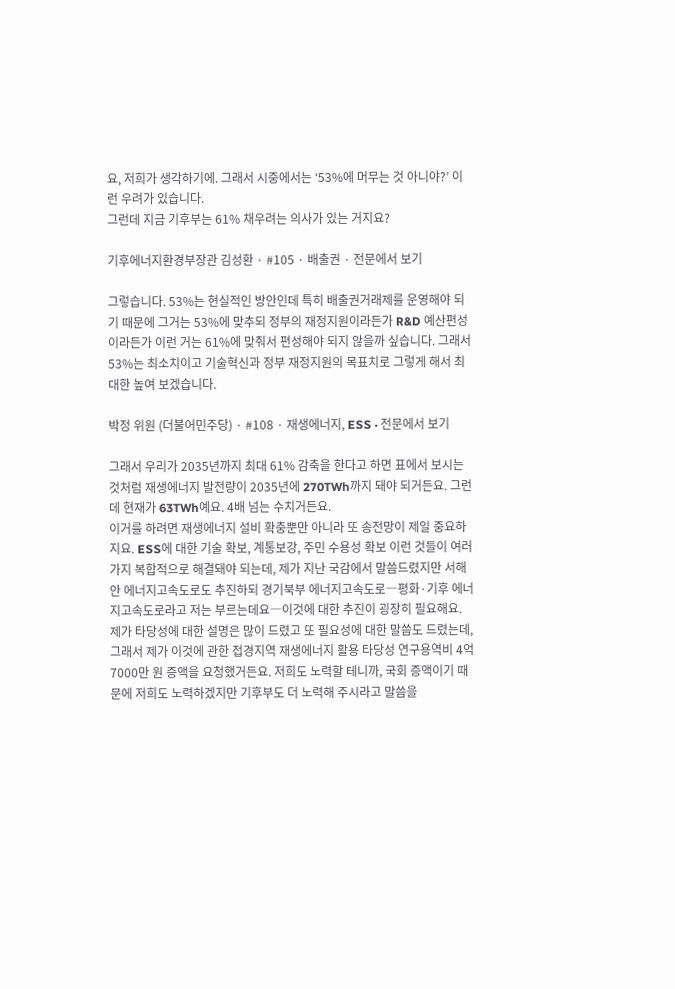요, 저희가 생각하기에. 그래서 시중에서는 ‘53%에 머무는 것 아니야?’ 이런 우려가 있습니다.
그런데 지금 기후부는 61% 채우려는 의사가 있는 거지요?

기후에너지환경부장관 김성환 · #105 · 배출권 · 전문에서 보기

그렇습니다. 53%는 현실적인 방안인데 특히 배출권거래제를 운영해야 되기 때문에 그거는 53%에 맞추되 정부의 재정지원이라든가 R&D 예산편성이라든가 이런 거는 61%에 맞춰서 편성해야 되지 않을까 싶습니다. 그래서 53%는 최소치이고 기술혁신과 정부 재정지원의 목표치로 그렇게 해서 최대한 높여 보겠습니다.

박정 위원 (더불어민주당) · #108 · 재생에너지, ESS · 전문에서 보기

그래서 우리가 2035년까지 최대 61% 감축을 한다고 하면 표에서 보시는 것처럼 재생에너지 발전량이 2035년에 270TWh까지 돼야 되거든요. 그런데 현재가 63TWh예요. 4배 넘는 수치거든요.
이거를 하려면 재생에너지 설비 확충뿐만 아니라 또 송전망이 제일 중요하지요. ESS에 대한 기술 확보, 계통보강, 주민 수용성 확보 이런 것들이 여러 가지 복합적으로 해결돼야 되는데, 제가 지난 국감에서 말씀드렸지만 서해안 에너지고속도로도 추진하되 경기북부 에너지고속도로―평화·기후 에너지고속도로라고 저는 부르는데요―이것에 대한 추진이 굉장히 필요해요.
제가 타당성에 대한 설명은 많이 드렸고 또 필요성에 대한 말씀도 드렸는데, 그래서 제가 이것에 관한 접경지역 재생에너지 활용 타당성 연구용역비 4억 7000만 원 증액을 요청했거든요. 저희도 노력할 테니까, 국회 증액이기 때문에 저희도 노력하겠지만 기후부도 더 노력해 주시라고 말씀을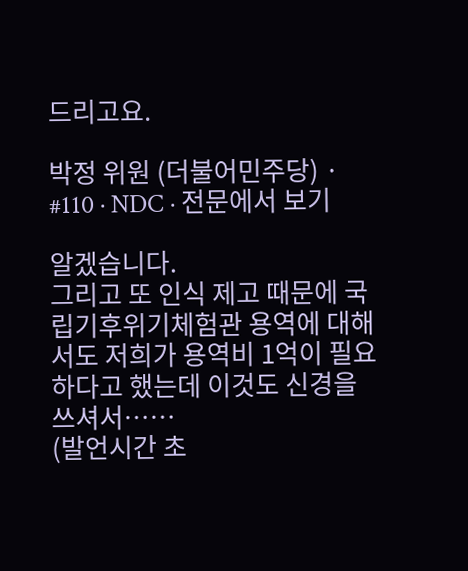드리고요.

박정 위원 (더불어민주당) · #110 · NDC · 전문에서 보기

알겠습니다.
그리고 또 인식 제고 때문에 국립기후위기체험관 용역에 대해서도 저희가 용역비 1억이 필요하다고 했는데 이것도 신경을 쓰셔서……
(발언시간 초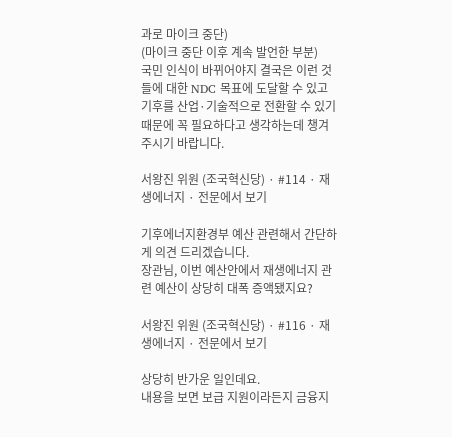과로 마이크 중단)
(마이크 중단 이후 계속 발언한 부분)
국민 인식이 바뀌어야지 결국은 이런 것들에 대한 NDC 목표에 도달할 수 있고 기후를 산업·기술적으로 전환할 수 있기 때문에 꼭 필요하다고 생각하는데 챙겨 주시기 바랍니다.

서왕진 위원 (조국혁신당) · #114 · 재생에너지 · 전문에서 보기

기후에너지환경부 예산 관련해서 간단하게 의견 드리겠습니다.
장관님, 이번 예산안에서 재생에너지 관련 예산이 상당히 대폭 증액됐지요?

서왕진 위원 (조국혁신당) · #116 · 재생에너지 · 전문에서 보기

상당히 반가운 일인데요.
내용을 보면 보급 지원이라든지 금융지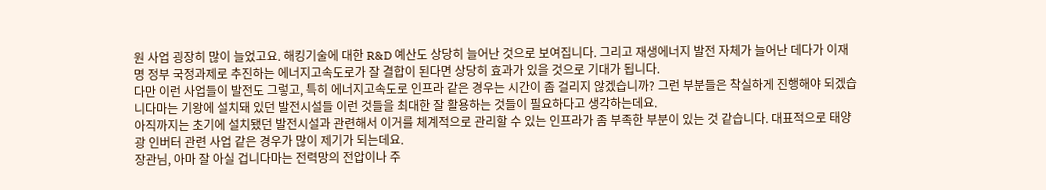원 사업 굉장히 많이 늘었고요. 해킹기술에 대한 R&D 예산도 상당히 늘어난 것으로 보여집니다. 그리고 재생에너지 발전 자체가 늘어난 데다가 이재명 정부 국정과제로 추진하는 에너지고속도로가 잘 결합이 된다면 상당히 효과가 있을 것으로 기대가 됩니다.
다만 이런 사업들이 발전도 그렇고, 특히 에너지고속도로 인프라 같은 경우는 시간이 좀 걸리지 않겠습니까? 그런 부분들은 착실하게 진행해야 되겠습니다마는 기왕에 설치돼 있던 발전시설들 이런 것들을 최대한 잘 활용하는 것들이 필요하다고 생각하는데요.
아직까지는 초기에 설치됐던 발전시설과 관련해서 이거를 체계적으로 관리할 수 있는 인프라가 좀 부족한 부분이 있는 것 같습니다. 대표적으로 태양광 인버터 관련 사업 같은 경우가 많이 제기가 되는데요.
장관님, 아마 잘 아실 겁니다마는 전력망의 전압이나 주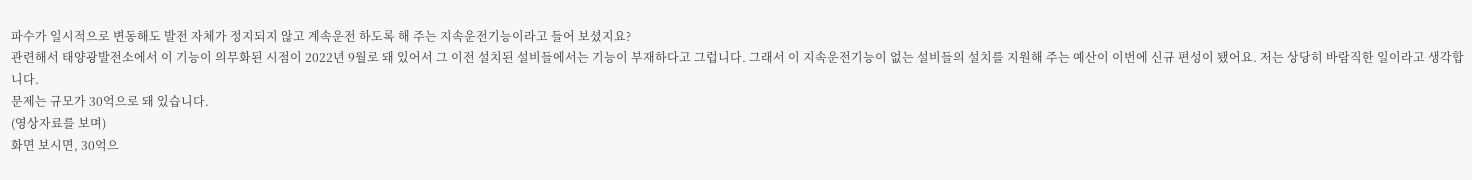파수가 일시적으로 변동해도 발전 자체가 정지되지 않고 계속운전 하도록 해 주는 지속운전기능이라고 들어 보셨지요?
관련해서 태양광발전소에서 이 기능이 의무화된 시점이 2022년 9월로 돼 있어서 그 이전 설치된 설비들에서는 기능이 부재하다고 그럽니다. 그래서 이 지속운전기능이 없는 설비들의 설치를 지원해 주는 예산이 이번에 신규 편성이 됐어요. 저는 상당히 바람직한 일이라고 생각합니다.
문제는 규모가 30억으로 돼 있습니다.
(영상자료를 보며)
화면 보시면, 30억으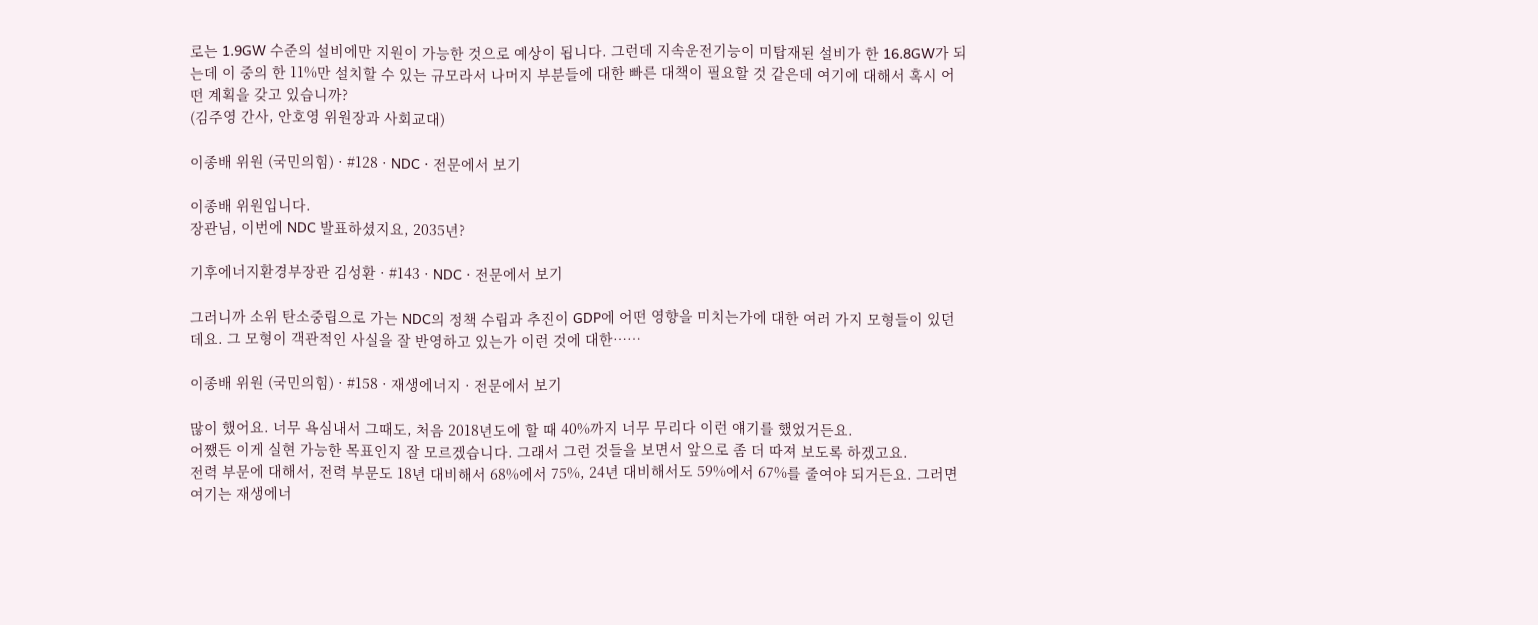로는 1.9GW 수준의 설비에만 지원이 가능한 것으로 예상이 됩니다. 그런데 지속운전기능이 미탑재된 설비가 한 16.8GW가 되는데 이 중의 한 11%만 설치할 수 있는 규모라서 나머지 부분들에 대한 빠른 대책이 필요할 것 같은데 여기에 대해서 혹시 어떤 계획을 갖고 있습니까?
(김주영 간사, 안호영 위원장과 사회교대)

이종배 위원 (국민의힘) · #128 · NDC · 전문에서 보기

이종배 위원입니다.
장관님, 이번에 NDC 발표하셨지요, 2035년?

기후에너지환경부장관 김성환 · #143 · NDC · 전문에서 보기

그러니까 소위 탄소중립으로 가는 NDC의 정책 수립과 추진이 GDP에 어떤 영향을 미치는가에 대한 여러 가지 모형들이 있던데요. 그 모형이 객관적인 사실을 잘 반영하고 있는가 이런 것에 대한……

이종배 위원 (국민의힘) · #158 · 재생에너지 · 전문에서 보기

많이 했어요. 너무 욕심내서 그때도, 처음 2018년도에 할 때 40%까지 너무 무리다 이런 얘기를 했었거든요.
어쨌든 이게 실현 가능한 목표인지 잘 모르겠습니다. 그래서 그런 것들을 보면서 앞으로 좀 더 따져 보도록 하겠고요.
전력 부문에 대해서, 전력 부문도 18년 대비해서 68%에서 75%, 24년 대비해서도 59%에서 67%를 줄여야 되거든요. 그러면 여기는 재생에너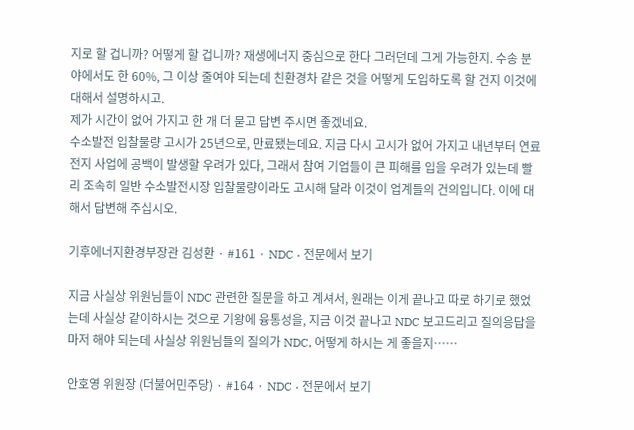지로 할 겁니까? 어떻게 할 겁니까? 재생에너지 중심으로 한다 그러던데 그게 가능한지. 수송 분야에서도 한 60%, 그 이상 줄여야 되는데 친환경차 같은 것을 어떻게 도입하도록 할 건지 이것에 대해서 설명하시고.
제가 시간이 없어 가지고 한 개 더 묻고 답변 주시면 좋겠네요.
수소발전 입찰물량 고시가 25년으로, 만료됐는데요. 지금 다시 고시가 없어 가지고 내년부터 연료전지 사업에 공백이 발생할 우려가 있다, 그래서 참여 기업들이 큰 피해를 입을 우려가 있는데 빨리 조속히 일반 수소발전시장 입찰물량이라도 고시해 달라 이것이 업계들의 건의입니다. 이에 대해서 답변해 주십시오.

기후에너지환경부장관 김성환 · #161 · NDC · 전문에서 보기

지금 사실상 위원님들이 NDC 관련한 질문을 하고 계셔서, 원래는 이게 끝나고 따로 하기로 했었는데 사실상 같이하시는 것으로 기왕에 융통성을, 지금 이것 끝나고 NDC 보고드리고 질의응답을 마저 해야 되는데 사실상 위원님들의 질의가 NDC, 어떻게 하시는 게 좋을지……

안호영 위원장 (더불어민주당) · #164 · NDC · 전문에서 보기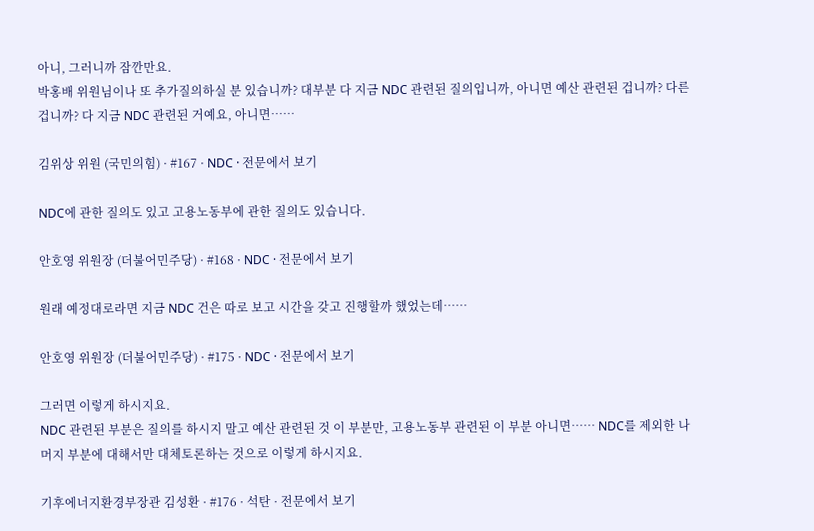아니, 그러니까 잠깐만요.
박홍배 위원님이나 또 추가질의하실 분 있습니까? 대부분 다 지금 NDC 관련된 질의입니까, 아니면 예산 관련된 겁니까? 다른 겁니까? 다 지금 NDC 관련된 거예요, 아니면……

김위상 위원 (국민의힘) · #167 · NDC · 전문에서 보기

NDC에 관한 질의도 있고 고용노동부에 관한 질의도 있습니다.

안호영 위원장 (더불어민주당) · #168 · NDC · 전문에서 보기

원래 예정대로라면 지금 NDC 건은 따로 보고 시간을 갖고 진행할까 했었는데……

안호영 위원장 (더불어민주당) · #175 · NDC · 전문에서 보기

그러면 이렇게 하시지요.
NDC 관련된 부분은 질의를 하시지 말고 예산 관련된 것 이 부분만, 고용노동부 관련된 이 부분 아니면…… NDC를 제외한 나머지 부분에 대해서만 대체토론하는 것으로 이렇게 하시지요.

기후에너지환경부장관 김성환 · #176 · 석탄 · 전문에서 보기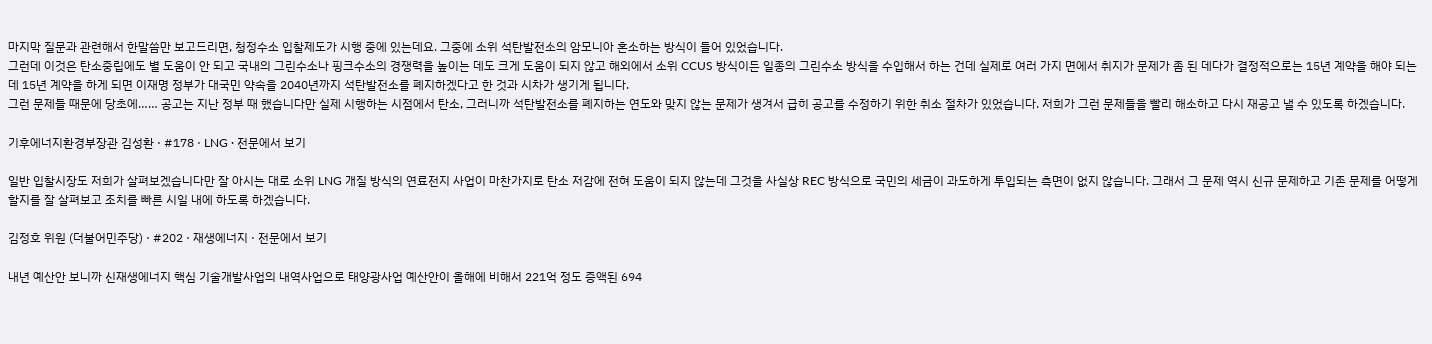마지막 질문과 관련해서 한말씀만 보고드리면, 청정수소 입찰제도가 시행 중에 있는데요. 그중에 소위 석탄발전소의 암모니아 혼소하는 방식이 들어 있었습니다.
그런데 이것은 탄소중립에도 별 도움이 안 되고 국내의 그린수소나 핑크수소의 경쟁력을 높이는 데도 크게 도움이 되지 않고 해외에서 소위 CCUS 방식이든 일종의 그린수소 방식을 수입해서 하는 건데 실제로 여러 가지 면에서 취지가 문제가 좀 된 데다가 결정적으로는 15년 계약을 해야 되는데 15년 계약을 하게 되면 이재명 정부가 대국민 약속을 2040년까지 석탄발전소를 폐지하겠다고 한 것과 시차가 생기게 됩니다.
그런 문제들 때문에 당초에…… 공고는 지난 정부 때 했습니다만 실제 시행하는 시점에서 탄소, 그러니까 석탄발전소를 폐지하는 연도와 맞지 않는 문제가 생겨서 급히 공고를 수정하기 위한 취소 절차가 있었습니다. 저희가 그런 문제들을 빨리 해소하고 다시 재공고 낼 수 있도록 하겠습니다.

기후에너지환경부장관 김성환 · #178 · LNG · 전문에서 보기

일반 입찰시장도 저희가 살펴보겠습니다만 잘 아시는 대로 소위 LNG 개질 방식의 연료전지 사업이 마찬가지로 탄소 저감에 전혀 도움이 되지 않는데 그것을 사실상 REC 방식으로 국민의 세금이 과도하게 투입되는 측면이 없지 않습니다. 그래서 그 문제 역시 신규 문제하고 기존 문제를 어떻게 할지를 잘 살펴보고 조치를 빠른 시일 내에 하도록 하겠습니다.

김정호 위원 (더불어민주당) · #202 · 재생에너지 · 전문에서 보기

내년 예산안 보니까 신재생에너지 핵심 기술개발사업의 내역사업으로 태양광사업 예산안이 올해에 비해서 221억 정도 증액된 694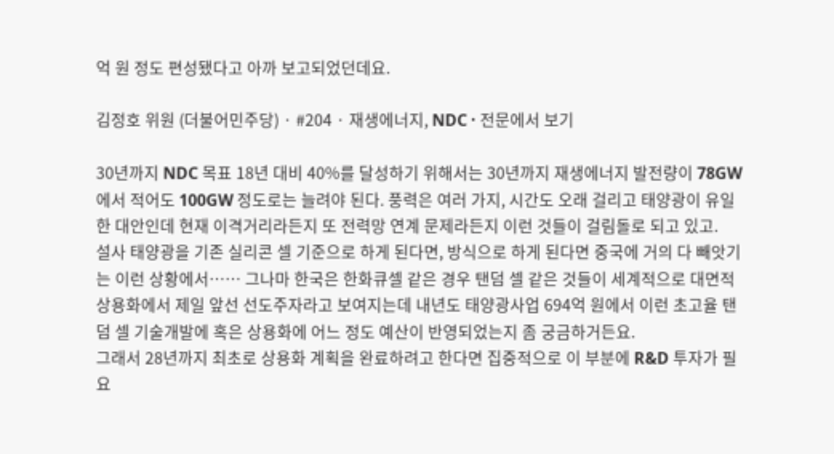억 원 정도 편성됐다고 아까 보고되었던데요.

김정호 위원 (더불어민주당) · #204 · 재생에너지, NDC · 전문에서 보기

30년까지 NDC 목표 18년 대비 40%를 달성하기 위해서는 30년까지 재생에너지 발전량이 78GW에서 적어도 100GW 정도로는 늘려야 된다. 풍력은 여러 가지, 시간도 오래 걸리고 태양광이 유일한 대안인데 현재 이격거리라든지 또 전력망 연계 문제라든지 이런 것들이 걸림돌로 되고 있고.
설사 태양광을 기존 실리콘 셀 기준으로 하게 된다면, 방식으로 하게 된다면 중국에 거의 다 빼앗기는 이런 상황에서…… 그나마 한국은 한화큐셀 같은 경우 탠덤 셀 같은 것들이 세계적으로 대면적 상용화에서 제일 앞선 선도주자라고 보여지는데 내년도 태양광사업 694억 원에서 이런 초고율 탠덤 셀 기술개발에 혹은 상용화에 어느 정도 예산이 반영되었는지 좀 궁금하거든요.
그래서 28년까지 최초로 상용화 계획을 완료하려고 한다면 집중적으로 이 부분에 R&D 투자가 필요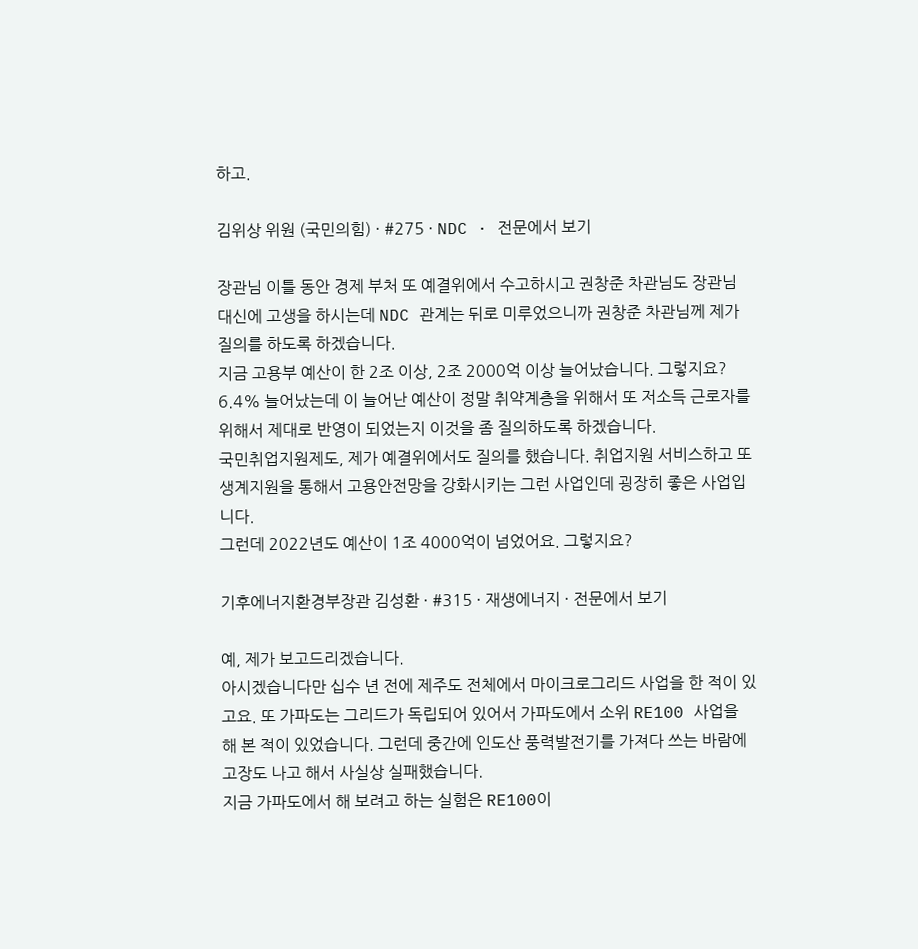하고.

김위상 위원 (국민의힘) · #275 · NDC · 전문에서 보기

장관님 이틀 동안 경제 부처 또 예결위에서 수고하시고 권창준 차관님도 장관님 대신에 고생을 하시는데 NDC 관계는 뒤로 미루었으니까 권창준 차관님께 제가 질의를 하도록 하겠습니다.
지금 고용부 예산이 한 2조 이상, 2조 2000억 이상 늘어났습니다. 그렇지요? 6.4% 늘어났는데 이 늘어난 예산이 정말 취약계층을 위해서 또 저소득 근로자를 위해서 제대로 반영이 되었는지 이것을 좀 질의하도록 하겠습니다.
국민취업지원제도, 제가 예결위에서도 질의를 했습니다. 취업지원 서비스하고 또 생계지원을 통해서 고용안전망을 강화시키는 그런 사업인데 굉장히 좋은 사업입니다.
그런데 2022년도 예산이 1조 4000억이 넘었어요. 그렇지요?

기후에너지환경부장관 김성환 · #315 · 재생에너지 · 전문에서 보기

예, 제가 보고드리겠습니다.
아시겠습니다만 십수 년 전에 제주도 전체에서 마이크로그리드 사업을 한 적이 있고요. 또 가파도는 그리드가 독립되어 있어서 가파도에서 소위 RE100 사업을 해 본 적이 있었습니다. 그런데 중간에 인도산 풍력발전기를 가져다 쓰는 바람에 고장도 나고 해서 사실상 실패했습니다.
지금 가파도에서 해 보려고 하는 실험은 RE100이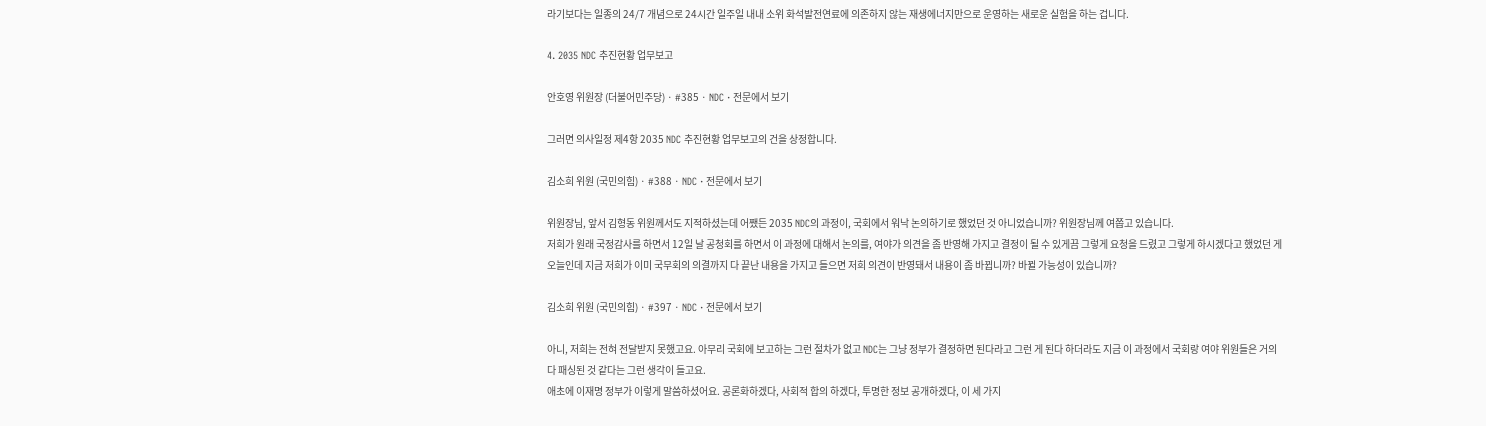라기보다는 일종의 24/7 개념으로 24시간 일주일 내내 소위 화석발전연료에 의존하지 않는 재생에너지만으로 운영하는 새로운 실험을 하는 겁니다.

4. 2035 NDC 추진현황 업무보고

안호영 위원장 (더불어민주당) · #385 · NDC · 전문에서 보기

그러면 의사일정 제4항 2035 NDC 추진현황 업무보고의 건을 상정합니다.

김소희 위원 (국민의힘) · #388 · NDC · 전문에서 보기

위원장님, 앞서 김형동 위원께서도 지적하셨는데 어쨌든 2035 NDC의 과정이, 국회에서 워낙 논의하기로 했었던 것 아니었습니까? 위원장님께 여쭙고 있습니다.
저희가 원래 국정감사를 하면서 12일 날 공청회를 하면서 이 과정에 대해서 논의를, 여야가 의견을 좀 반영해 가지고 결정이 될 수 있게끔 그렇게 요청을 드렸고 그렇게 하시겠다고 했었던 게 오늘인데 지금 저희가 이미 국무회의 의결까지 다 끝난 내용을 가지고 들으면 저희 의견이 반영돼서 내용이 좀 바뀝니까? 바뀔 가능성이 있습니까?

김소희 위원 (국민의힘) · #397 · NDC · 전문에서 보기

아니, 저희는 전혀 전달받지 못했고요. 아무리 국회에 보고하는 그런 절차가 없고 NDC는 그냥 정부가 결정하면 된다라고 그런 게 된다 하더라도 지금 이 과정에서 국회랑 여야 위원들은 거의 다 패싱된 것 같다는 그런 생각이 들고요.
애초에 이재명 정부가 이렇게 말씀하셨어요. 공론화하겠다, 사회적 합의 하겠다, 투명한 정보 공개하겠다, 이 세 가지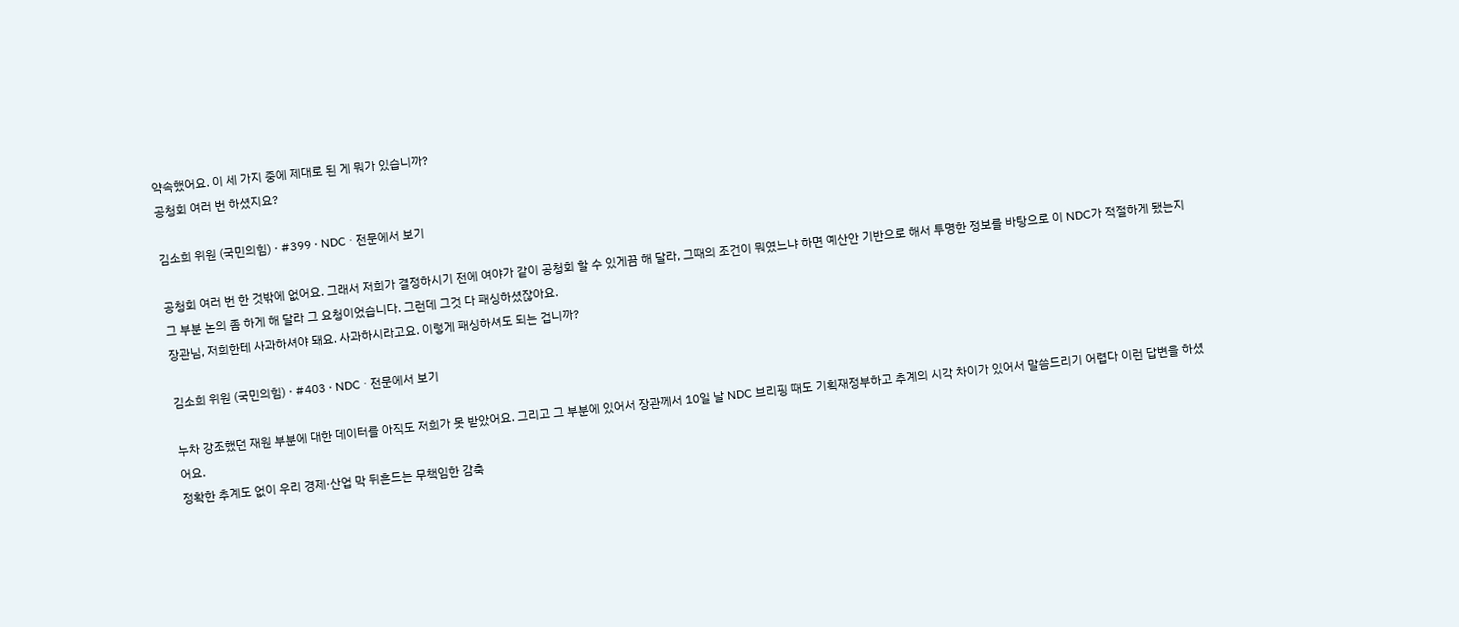약속했어요. 이 세 가지 중에 제대로 된 게 뭐가 있습니까?
공청회 여러 번 하셨지요?

김소희 위원 (국민의힘) · #399 · NDC · 전문에서 보기

공청회 여러 번 한 것밖에 없어요. 그래서 저희가 결정하시기 전에 여야가 같이 공청회 할 수 있게끔 해 달라, 그때의 조건이 뭐였느냐 하면 예산안 기반으로 해서 투명한 정보를 바탕으로 이 NDC가 적절하게 됐는지 그 부분 논의 좀 하게 해 달라 그 요청이었습니다. 그런데 그것 다 패싱하셨잖아요.
장관님, 저희한테 사과하셔야 돼요. 사과하시라고요. 이렇게 패싱하셔도 되는 겁니까?

김소희 위원 (국민의힘) · #403 · NDC · 전문에서 보기

누차 강조했던 재원 부분에 대한 데이터를 아직도 저희가 못 받았어요. 그리고 그 부분에 있어서 장관께서 10일 날 NDC 브리핑 때도 기획재정부하고 추계의 시각 차이가 있어서 말씀드리기 어렵다 이런 답변을 하셨어요.
정확한 추계도 없이 우리 경제·산업 막 뒤흔드는 무책임한 감축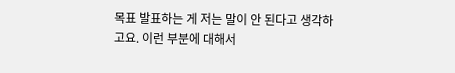목표 발표하는 게 저는 말이 안 된다고 생각하고요. 이런 부분에 대해서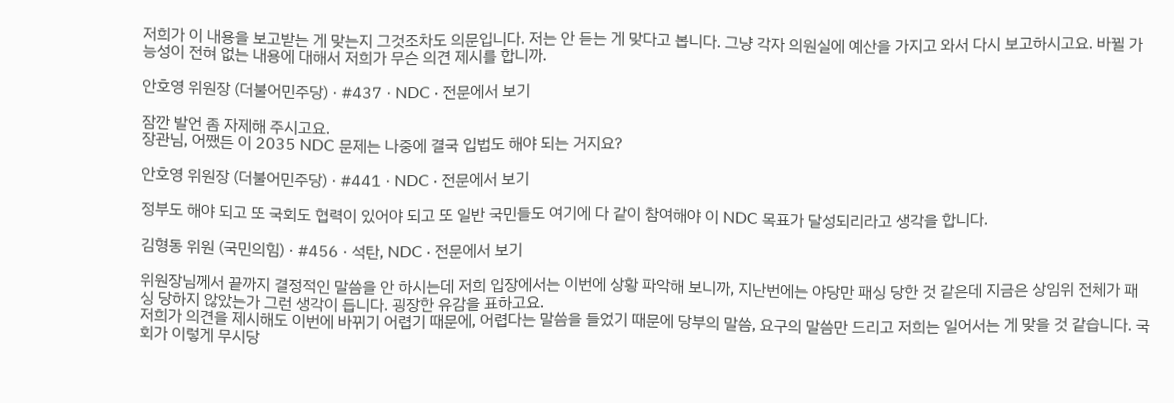저희가 이 내용을 보고받는 게 맞는지 그것조차도 의문입니다. 저는 안 듣는 게 맞다고 봅니다. 그냥 각자 의원실에 예산을 가지고 와서 다시 보고하시고요. 바뀔 가능성이 전혀 없는 내용에 대해서 저희가 무슨 의견 제시를 합니까.

안호영 위원장 (더불어민주당) · #437 · NDC · 전문에서 보기

잠깐 발언 좀 자제해 주시고요.
장관님, 어쨌든 이 2035 NDC 문제는 나중에 결국 입법도 해야 되는 거지요?

안호영 위원장 (더불어민주당) · #441 · NDC · 전문에서 보기

정부도 해야 되고 또 국회도 협력이 있어야 되고 또 일반 국민들도 여기에 다 같이 참여해야 이 NDC 목표가 달성되리라고 생각을 합니다.

김형동 위원 (국민의힘) · #456 · 석탄, NDC · 전문에서 보기

위원장님께서 끝까지 결정적인 말씀을 안 하시는데 저희 입장에서는 이번에 상황 파악해 보니까, 지난번에는 야당만 패싱 당한 것 같은데 지금은 상임위 전체가 패싱 당하지 않았는가 그런 생각이 듭니다. 굉장한 유감을 표하고요.
저희가 의견을 제시해도 이번에 바뀌기 어렵기 때문에, 어렵다는 말씀을 들었기 때문에 당부의 말씀, 요구의 말씀만 드리고 저희는 일어서는 게 맞을 것 같습니다. 국회가 이렇게 무시당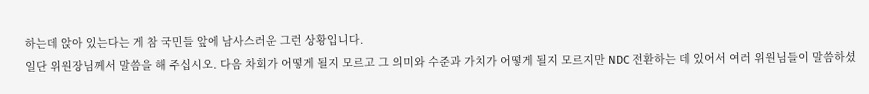하는데 앉아 있는다는 게 참 국민들 앞에 남사스러운 그런 상황입니다.
일단 위원장님께서 말씀을 해 주십시오. 다음 차회가 어떻게 될지 모르고 그 의미와 수준과 가치가 어떻게 될지 모르지만 NDC 전환하는 데 있어서 여러 위원님들이 말씀하셨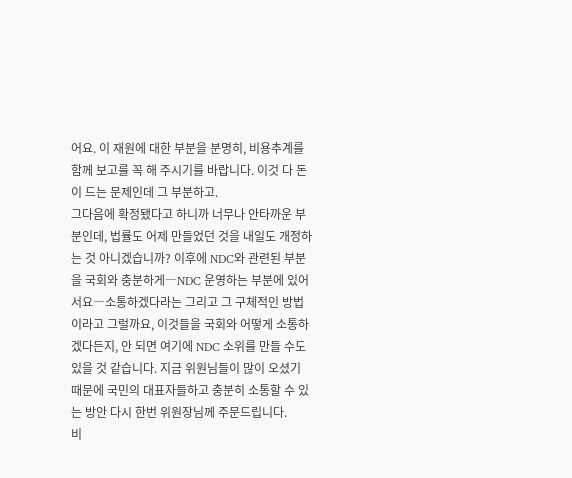어요. 이 재원에 대한 부분을 분명히, 비용추계를 함께 보고를 꼭 해 주시기를 바랍니다. 이것 다 돈이 드는 문제인데 그 부분하고.
그다음에 확정됐다고 하니까 너무나 안타까운 부분인데, 법률도 어제 만들었던 것을 내일도 개정하는 것 아니겠습니까? 이후에 NDC와 관련된 부분을 국회와 충분하게―NDC 운영하는 부분에 있어서요―소통하겠다라는 그리고 그 구체적인 방법이라고 그럴까요, 이것들을 국회와 어떻게 소통하겠다든지, 안 되면 여기에 NDC 소위를 만들 수도 있을 것 같습니다. 지금 위원님들이 많이 오셨기 때문에 국민의 대표자들하고 충분히 소통할 수 있는 방안 다시 한번 위원장님께 주문드립니다.
비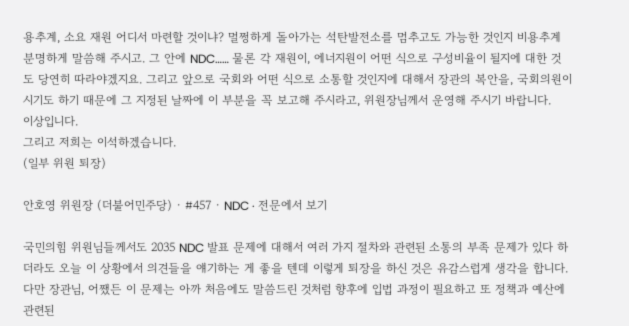용추계, 소요 재원 어디서 마련할 것이냐? 멀쩡하게 돌아가는 석탄발전소를 멈추고도 가능한 것인지 비용추계 분명하게 말씀해 주시고. 그 안에 NDC…… 물론 각 재원이, 에너지원이 어떤 식으로 구성비율이 될지에 대한 것도 당연히 따라야겠지요. 그리고 앞으로 국회와 어떤 식으로 소통할 것인지에 대해서 장관의 복안을, 국회의원이시기도 하기 때문에 그 지정된 날짜에 이 부분을 꼭 보고해 주시라고, 위원장님께서 운영해 주시기 바랍니다.
이상입니다.
그리고 저희는 이석하겠습니다.
(일부 위원 퇴장)

안호영 위원장 (더불어민주당) · #457 · NDC · 전문에서 보기

국민의힘 위원님들께서도 2035 NDC 발표 문제에 대해서 여러 가지 절차와 관련된 소통의 부족 문제가 있다 하더라도 오늘 이 상황에서 의견들을 얘기하는 게 좋을 텐데 이렇게 퇴장을 하신 것은 유감스럽게 생각을 합니다.
다만 장관님, 어쨌든 이 문제는 아까 처음에도 말씀드린 것처럼 향후에 입법 과정이 필요하고 또 정책과 예산에 관련된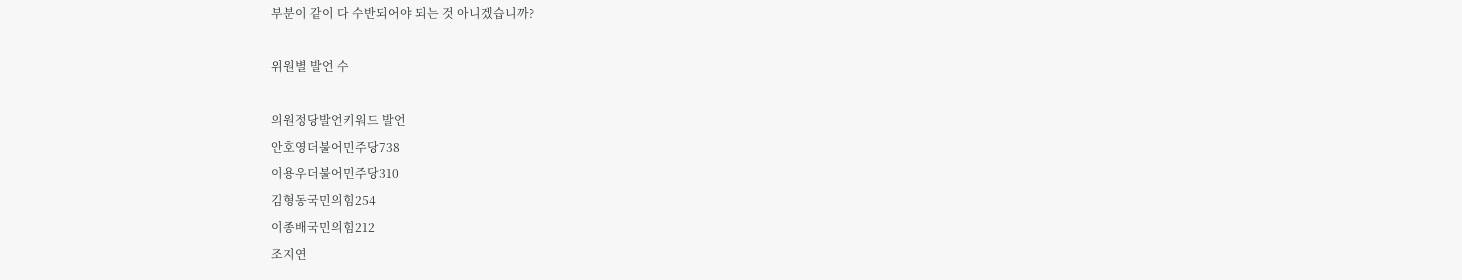부분이 같이 다 수반되어야 되는 것 아니겠습니까?

위원별 발언 수

의원정당발언키워드 발언
안호영더불어민주당738
이용우더불어민주당310
김형동국민의힘254
이종배국민의힘212
조지연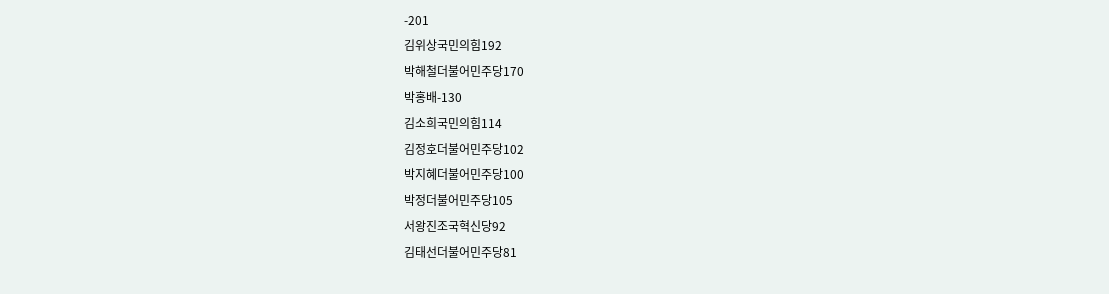-201
김위상국민의힘192
박해철더불어민주당170
박홍배-130
김소희국민의힘114
김정호더불어민주당102
박지혜더불어민주당100
박정더불어민주당105
서왕진조국혁신당92
김태선더불어민주당81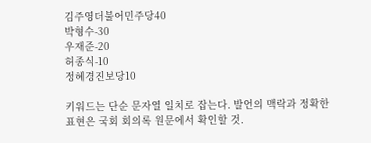김주영더불어민주당40
박형수-30
우재준-20
허종식-10
정혜경진보당10

키워드는 단순 문자열 일치로 잡는다. 발언의 맥락과 정확한 표현은 국회 회의록 원문에서 확인할 것.